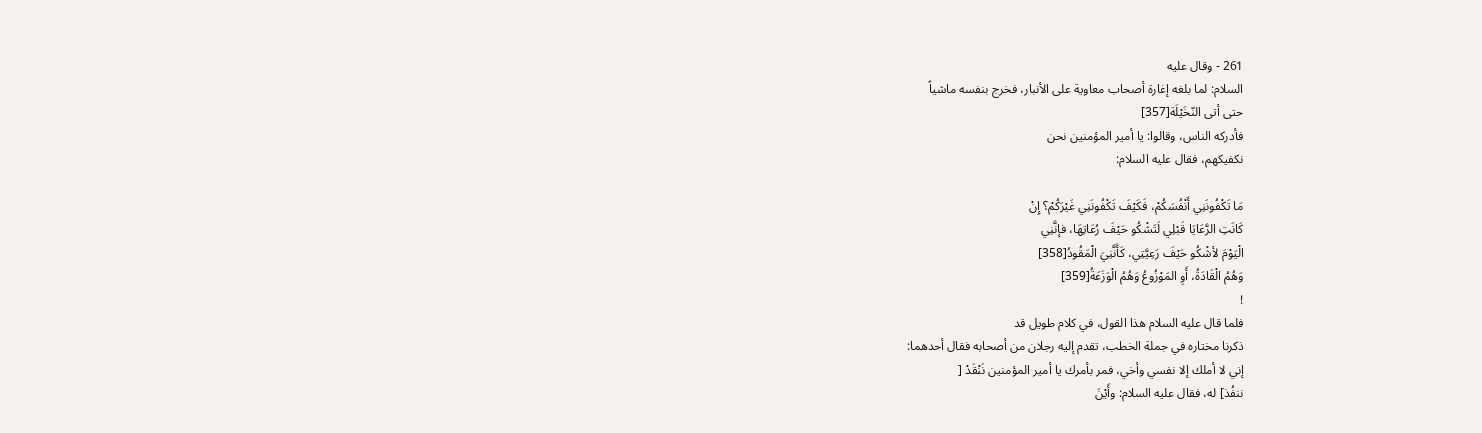261 - وقال عليه
السلام: لما بلغه إغارة أصحاب معاوية على الأنبار، فخرج بنفسه ماشياً
حتى أتى النّخَيْلَة[357]
فأدركه الناس، وقالوا: يا أمير المؤمنين نحن
نكفيكهم، فقال عليه السلام:

مَا تَكْفُونَنِي أَنْفُسَكُمْ، فَكَيْفَ تَكْفُونَنِي غَيْرَكُمْ؟ إِنْ
كَانَتِ الرَّعَايَا قَبْلِي لَتَشْكُو حَيْفَ رُعَاتِهَا، فإنَّنِي
الْيَوْمَ لأشْكُو حَيْفَ رَعِيَّتِي، كَأَنَّنِيَ الْمَقُودُ[358]
وَهُمُ الْقَادَةُ، أَوِ المَوْزُوعُ وَهُمُ الْوَزَعَةُ[359]
!
فلما قال عليه السلام هذا القول، في كلام طويل قد
ذكرنا مختاره في جملة الخطب، تقدم إليه رجلان من أصحابه فقال أحدهما:
إني لا أملك إلا نفسي وأخي، فمر بأمرك يا أمير المؤمنين نَنْقَدْ [
ننفُذ] له، فقال عليه السلام: وأَيْنَ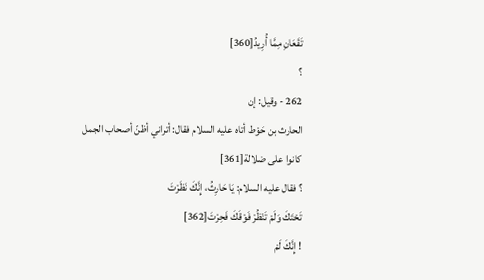تَقَعَانِ مِمَّا أُرِيدُ[360]
؟
262 - وقيل: إن
الحارث بن حَوْط أتاه عليه السلام فقال: أتراني أظنّ أصحاب الجمل
كانوا على ضلالة[361]
؟ فقال عليه السلام: يَا حَارِثُ، إِنَّكَ نَظَرْتَ
تَحْتَكَ وَلَمْ تَنْظُرْ فَوْقَكَ فَحِرْتَ[362]
! إِنَّكَ لَمْ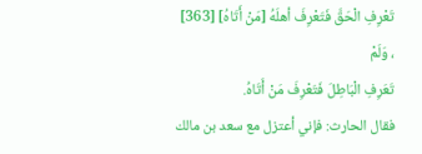تَعْرِفِ الْحَقَّ فَتَعْرِفَ أهلَهُ [مَنْ أَتَاهُ] [363]
، وَلَمْ
تَعَرِفِ الْبَاطِلَ فَتَعْرِفَ مَنْ أَتَاهُ.
فقال الحارث: فإني أعتزل مع سعد بن مالك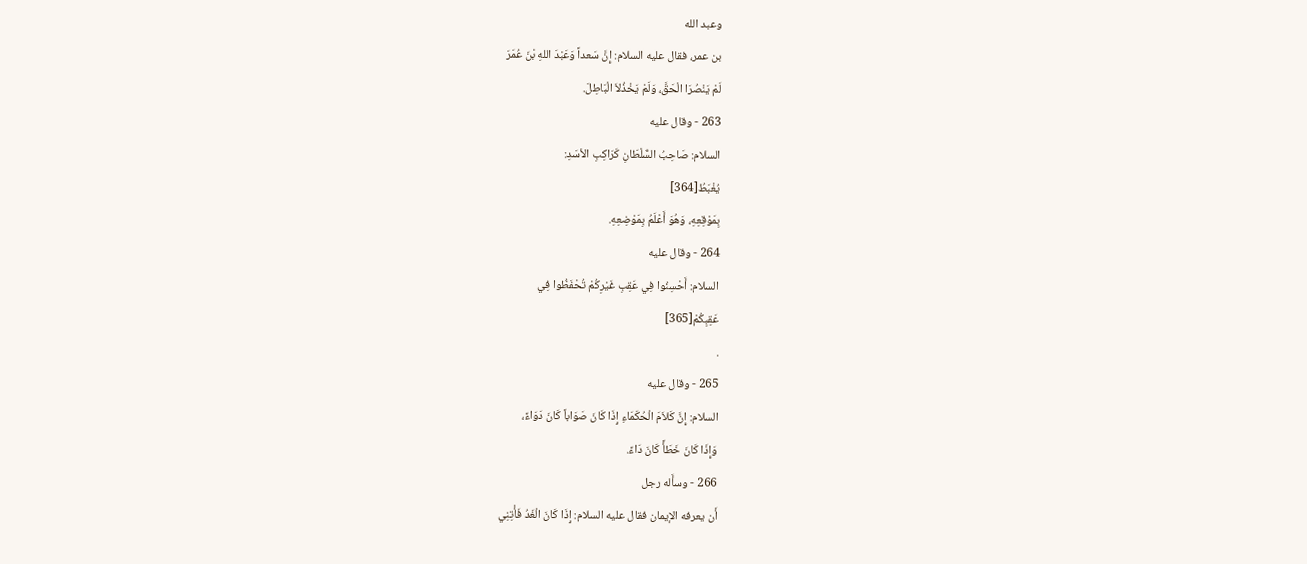وعبد الله
بن عمر، فقال عليه السلام: إِنَّ سَعداً وَعَبْدَ اللهِ بْنَ عُمَرَ
لَمْ يَنْصُرَا الْحَقَّ، وَلَمْ يَخْذُلاَ الْبَاطِلَ.
263 - وقال عليه
السلام: صَاحِبُ السٌّلْطَانِ كَرَاكِبِ الأسَدِ:
يُغْبَطُ[364]
بِمَوْقِعِهِ، وَهُوَ أَعْلَمُ بِمَوْضِعِهِ.
264 - وقال عليه
السلام: أَحْسِنُوا فِي عَقِبِ غَيْرِكُمْ تُحْفَظُوا فِي
عَقِبِكُمْ[365]
.
265 - وقال عليه
السلام: إِنَّ كَلاَمَ الْحُكَمَاءِ إِذَا كَانَ صَوَاباً كَانَ دَوَاءً،
وَإِذَا كَانَ خَطَأً كَانَ دَاءً.
266 - وسأَله رجل
أَن يعرفه الإيمان فقال عليه السلام: إِذَا كَانَ الْغَدُ فَأْتِنِي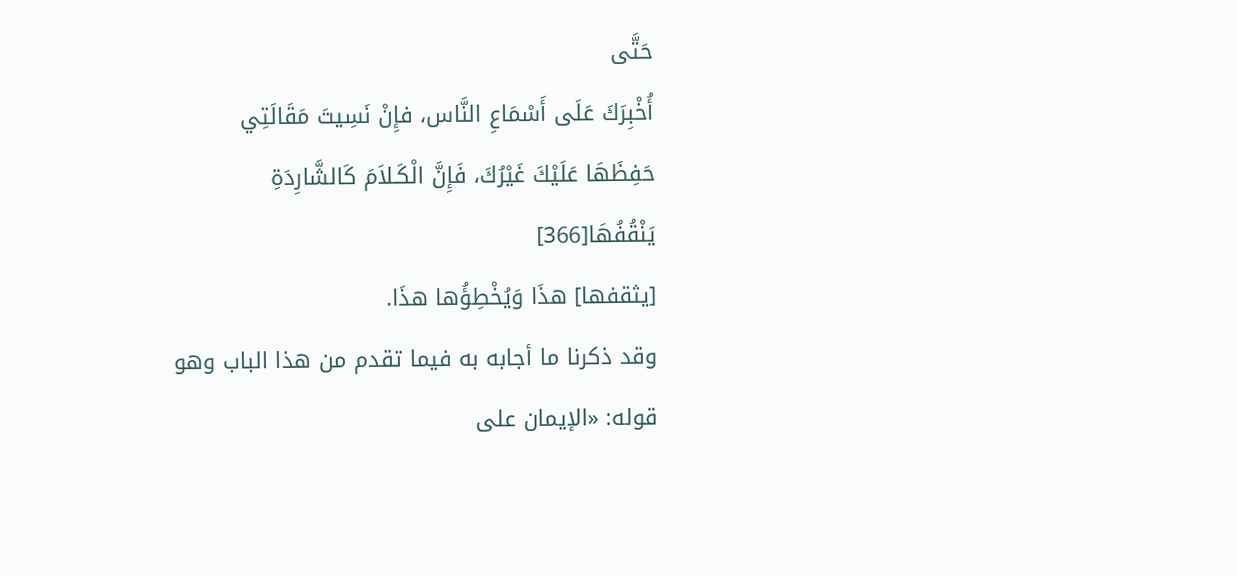حَتَّى
أُخْبِرَكَ عَلَى أَسْمَاعِ النَّاس، فإِنْ نَسِيتَ مَقَالَتِي
حَفِظَهَا عَلَيْكَ غَيْرُكَ، فَإِنَّ الْكَـلاَمَ كَالشَّارِدَةِ
يَنْقُفُهَا[366]
[يثقفها] هذَا وَيُخْطِؤُها هذَا.
وقد ذكرنا ما أجابه به فيما تقدم من هذا الباب وهو
قوله: «الإيمان على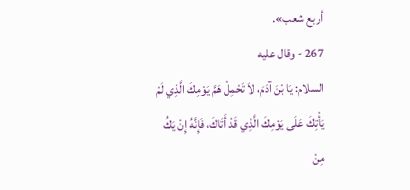أربع شعب».
267 - وقال عليه
السلام: يَا بْنَ آدَمَ، لاَ تَحْمِلْ هَمَّ يَوْمِكَ الَّذِي لَمْ
يَأْتِكَ عَلَى يَوْمِكَ الَّذِي قَدْ أَتَاكَ، فَإِنَّهُ إِنْ يَكُ
مِنْ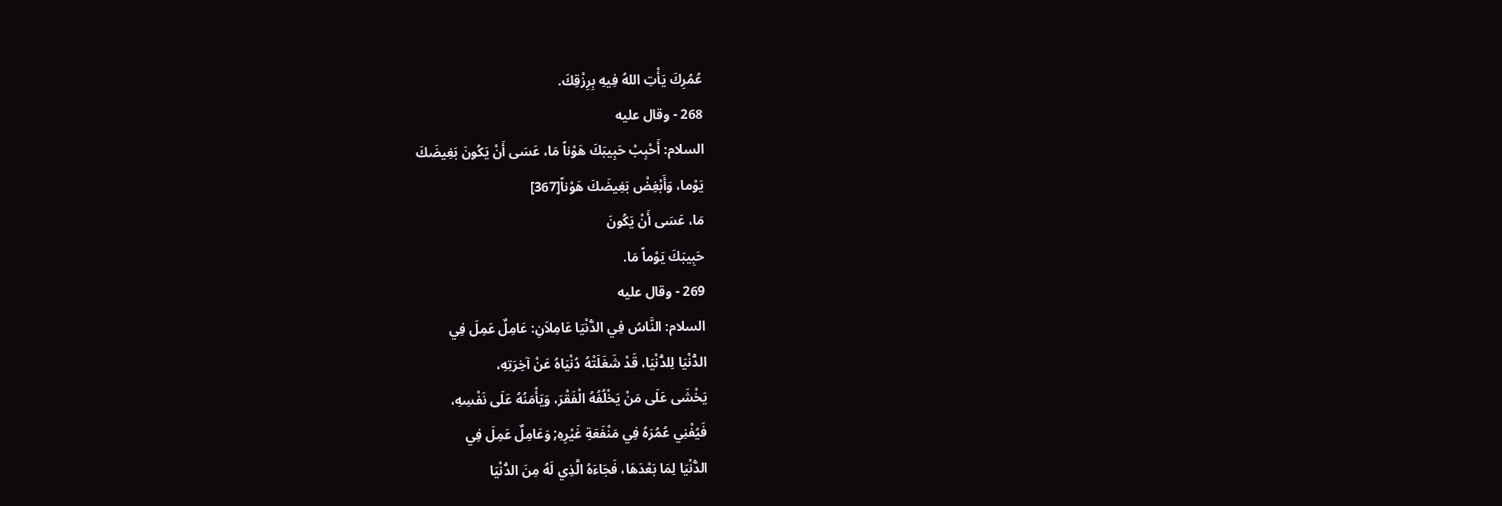عُمُرِكَ يَأْتِ اللهُ فِيهِ بِرِزْقِكَ.
268 - وقال عليه
السلام: أَحْبِبْ حَبِيبَكَ هَوْناً مَا، عَسَى أَنْ يَكُونَ بَغِيضَكَ
يَوْما، وَأَبْغِضْ بَغِيضَكَ هَوْناً[367]
مَا، عَسَى أَنْ يَكُونَ
حَبِيبَكَ يَوْماً مَا.
269 - وقال عليه
السلام: النَّاسُ فِي الدُّنْيَا عَامِلاَنِ: عَامِلٌ عَمِلَ فِي
الدُّنْيَا لِلدُّنْيَا، قَدْ شَغَلَتْهُ دُنْيَاهُ عَنْ آخِرَتِهِ،
يَخْشَى عَلَى مَنْ يَخْلُفُهُ الْفَقْرَ، وَيَأْمَنُهُ عَلَى نَفْسِهِ،
فَيُفْنِي عُمُرَهُ فِي مَنْفَعَةِ غَيْرِهِ; وَعَامِلٌ عَمِلَ فِي
الدُّنْيَا لِمَا بَعْدَهَا، فَجَاءَهُ الَّذِي لَهُ مِنَ الدُّنْيَا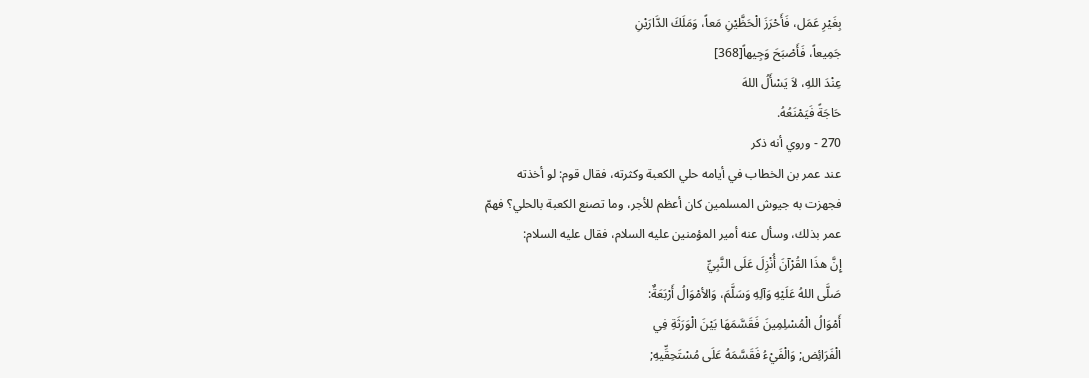بِغَيْرِ عَمَل، فَأَحْرَزَ الْحَظَّيْنِ مَعاً، وَمَلَكَ الدَّارَيْنِ
جَمِيعاً، فَأَصْبَحَ وَجِيهاً[368]
عِنْدَ اللهِ، لاَ يَسْأَلُ اللهَ
حَاجَةً فَيَمْنَعُهُ.
270 - وروي أنه ذكر
عند عمر بن الخطاب في أيامه حلي الكعبة وكثرته، فقال قوم: لو أخذته
فجهزت به جيوش المسلمين كان أعظم للأجر، وما تصنع الكعبة بالحلي؟ فهمّ
عمر بذلك، وسأل عنه أمير المؤمنين عليه السلام، فقال عليه السلام:
إِنَّ هذَا القُرْآنَ أُنْزِلَ عَلَى النَّبِيِّ
صَلَّى اللهُ عَلَيْهِ وَآلِهِ وَسَلَّمَ، وَالأمْوَالُ أَرْبَعَةٌ:
أَمْوَالُ الْمُسْلِمِينَ فَقَسَّمَهَا بَيْنَ الْوَرَثَةِ فِي
الْفَرَائِض; وَالْفَيْءُ فَقَسَّمَهُ عَلَى مُسْتَحِقِّيهِ;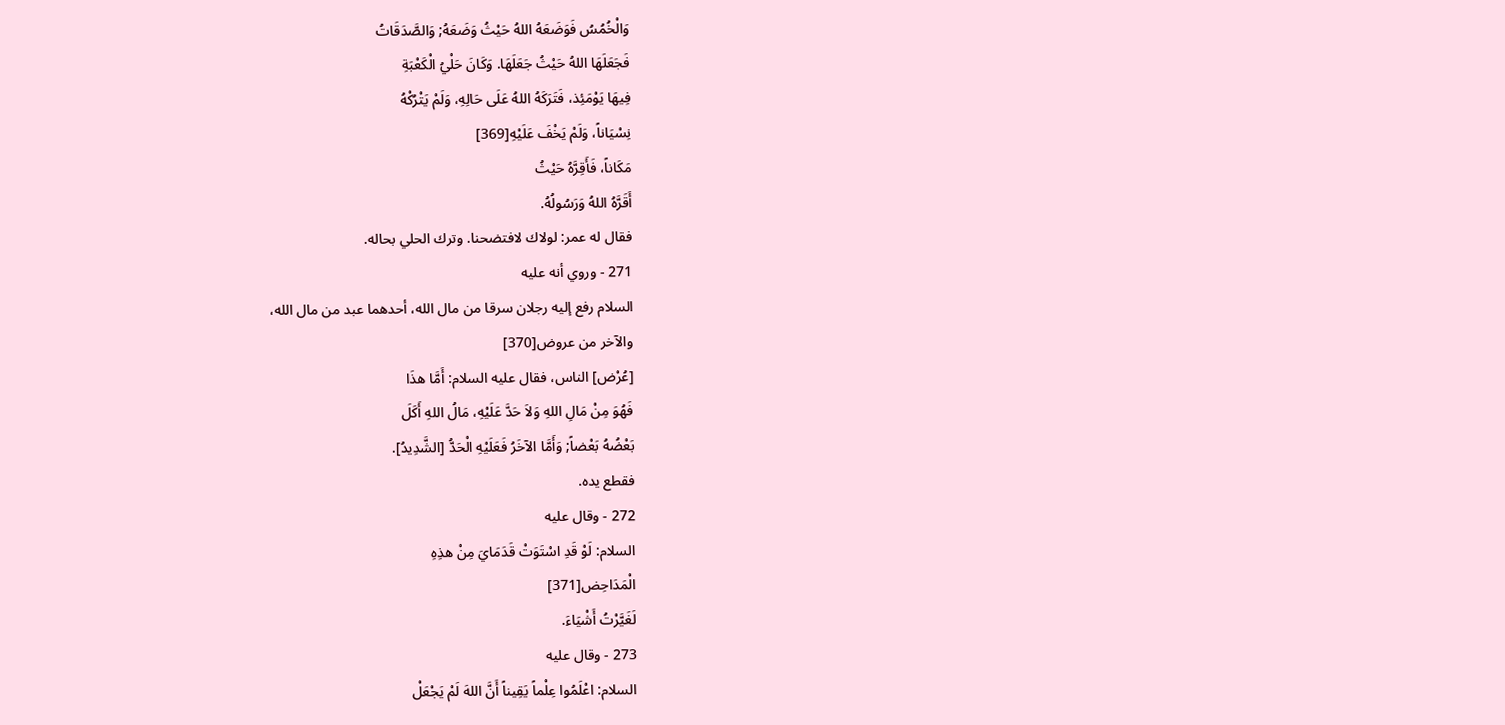وَالْخُمُسُ فَوَضَعَهُ اللهُ حَيْثُ وَضَعَهُ; وَالصَّدَقَاتُ
فَجَعَلَهَا اللهُ حَيْثُ جَعَلَهَا. وَكَانَ حَلْيُ الْكَعْبَةِ
فِيهَا يَوْمَئِذ، فَتَرَكَهُ اللهُ عَلَى حَالِهِ، وَلَمْ يَتْرُكْهُ
نِسْيَاناً، وَلَمْ يَخْفَ عَلَيْهِ[369]
مَكَاناً، فَأَقِرَّهُ حَيْثُ
أَقَرَّهُ اللهُ وَرَسُولُهُ.
فقال له عمر: لولاك لافتضحنا. وترك الحلي بحاله.
271 - وروي أنه عليه
السلام رفع إليه رجلان سرقا من مال الله، أحدهما عبد من مال الله،
والآخر من عروض[370]
[عُرْض] الناس، فقال عليه السلام: أَمَّا هذَا
فَهُوَ مِنْ مَالِ اللهِ وَلاَ حَدَّ عَلَيْهِ، مَالُ اللهِ أَكَلَ
بَعْضُهُ بَعْضاً; وَأَمَّا الآخَرُ فَعَلَيْهِ الْحَدُّ [الشَّدِيدُ].
فقطع يده.
272 - وقال عليه
السلام: لَوْ قَدِ اسْتَوَتْ قَدَمَايَ مِنْ هذِهِ
الْمَدَاحِض[371]
لَغَيَّرْتُ أَشْيَاءَ.
273 - وقال عليه
السلام: اعْلَمُوا عِلْماً يَقِيناً أَنَّ اللهَ لَمْ يَجْعَلْ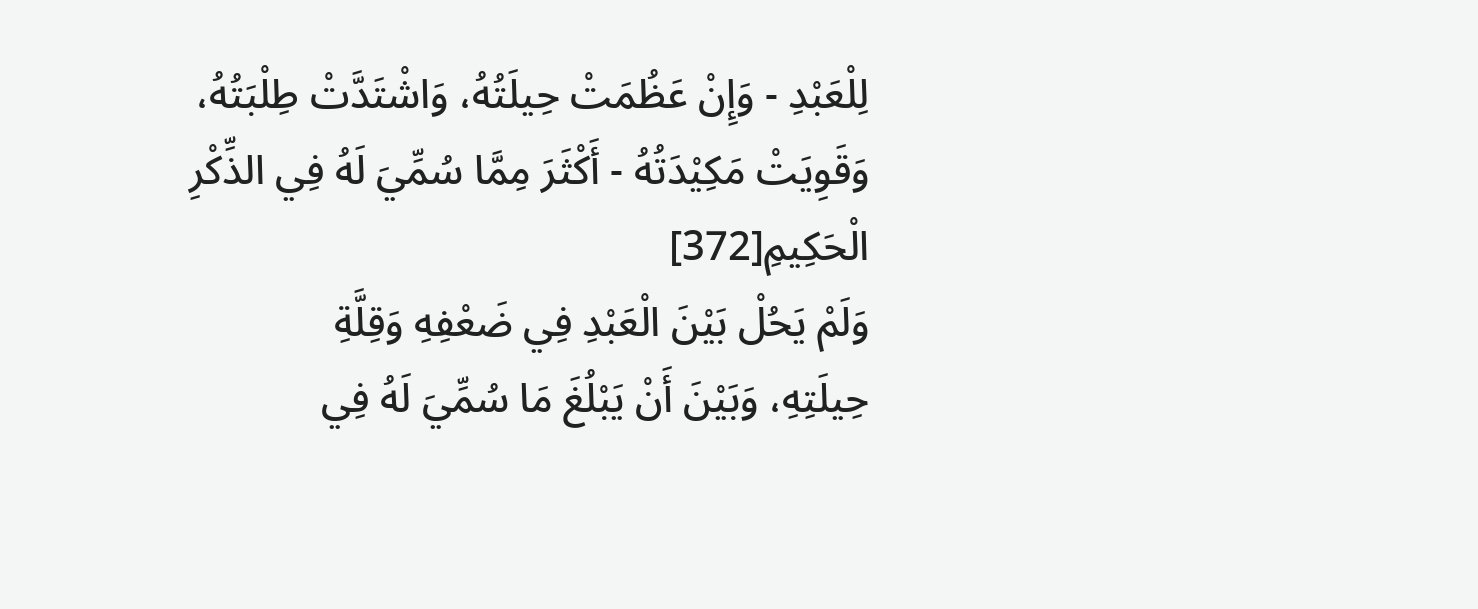لِلْعَبْدِ - وَإِنْ عَظُمَتْ حِيلَتُهُ، وَاشْتَدَّتْ طِلْبَتُهُ،
وَقَوِيَتْ مَكِيْدَتُهُ - أَكْثَرَ مِمَّا سُمِّيَ لَهُ فِي الذِّكْرِ
الْحَكِيمِ[372]
وَلَمْ يَحُلْ بَيْنَ الْعَبْدِ فِي ضَعْفِهِ وَقِلَّةِ
حِيلَتِهِ، وَبَيْنَ أَنْ يَبْلُغَ مَا سُمِّيَ لَهُ فِي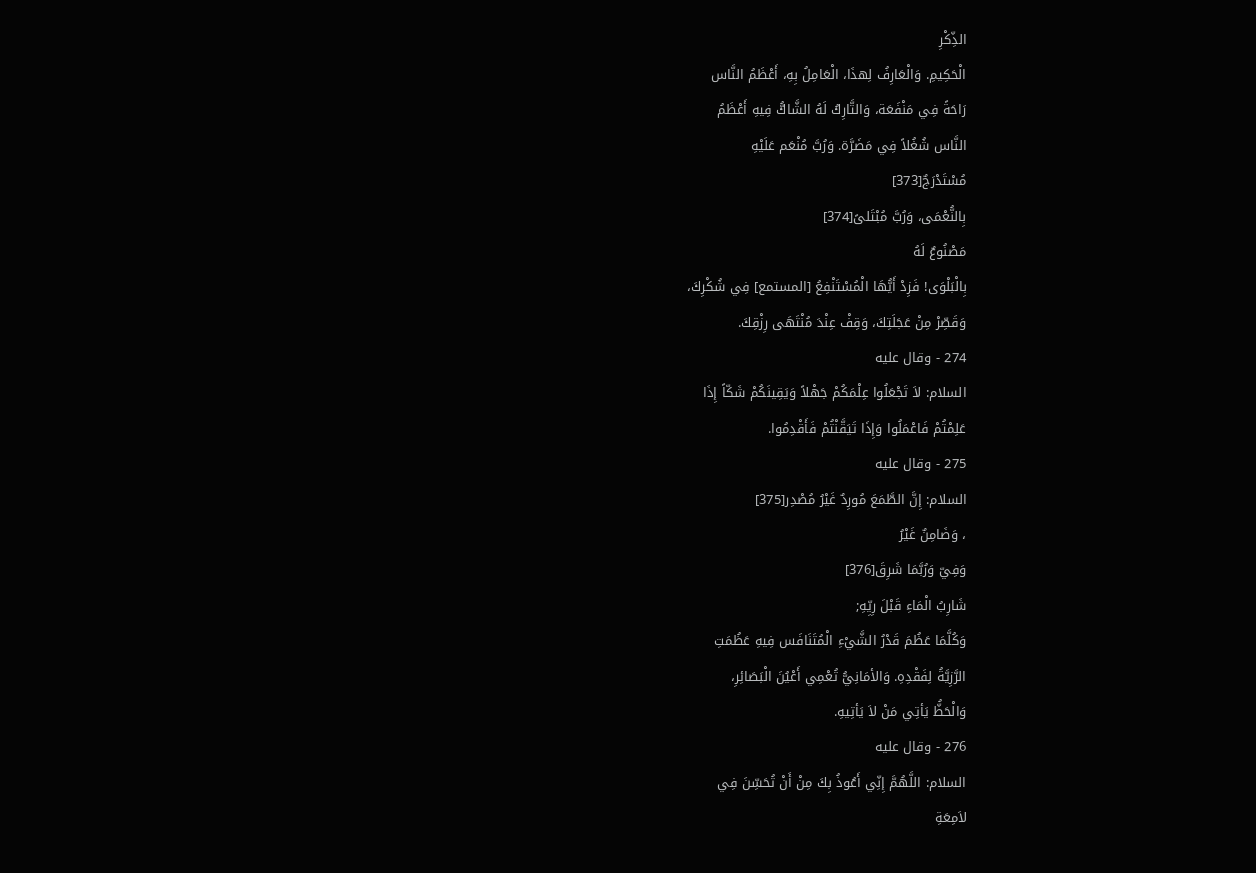الذِّكْرِ
الْحَكِيمِ. وَالْعَارِفُ لِهذَا، الْعَامِلُ بِهِ، أَعْظَمُ النَّاس
رَاحَةً فِي مَنْفَعَة، وَالتَّارِكُ لَهُ الشَّاكُّ فِيهِ أَعْظَمُ
النَّاس شُغُلاً فِي مَضَرَّة. وَرُبَّ مُنْعَم عَلَيْهِ
مُسْتَدْرَجٌ[373]
بِالنُّعْمَى، وَرُبَّ مُبْتَلىً[374]
مَصْنُوعٌ لَهُ
بِالْبَلْوَى! فَزِدْ أَيُّهَا الْمُسْتَنْفِعُ [المستمع] فِي شُكْرِكَ،
وَقَصِّرْ مِنْ عَجَلَتِكَ، وَقِفْ عِنْدَ مُنْتَهَى رِزْقِكَ.
274 - وقال عليه
السلام: لاَ تَجْعَلُوا عِلْمَكُمْ جَهْلاً وَيَقِينَكُمْ شَكّاً إِذَا
عَلِمْتُمْ فَاعْمَلُوا وَإِذَا تَيَقَّنْتُمْ فَأَقْدِمُوا.
275 - وقال عليه
السلام: إِنَّ الطَّمَعَ مُورِدٌ غَيْرُ مُصْدِر[375]
، وَضَامِنٌ غَيْرُ
وَفِيّ وَرُبَّمَا شَرِقَ[376]
شَارِبُ الْمَاءِ قَبْلَ رِيِّهِ;
وَكُلَّمَا عَظُمَ قَدْرُ الشَّيْءِ الْمُتَنَافَس فِيهِ عَظُمَتِ
الرَّزِيَّةُ لِفَقْدِهِ. وَالأمَانِيُّ تُعْمِي أَعْيُنَ الْبَصَائِرِ،
وَالْحَظُّ يَأتِي مَنْ لاَ يَأتِيهِ.
276 - وقال عليه
السلام: اللَّهُمَّ إِنِّي أَعُوذُ بِكَ مِنْ أَنْ تُحَسِّنَ فِي
لاَمِعَةِ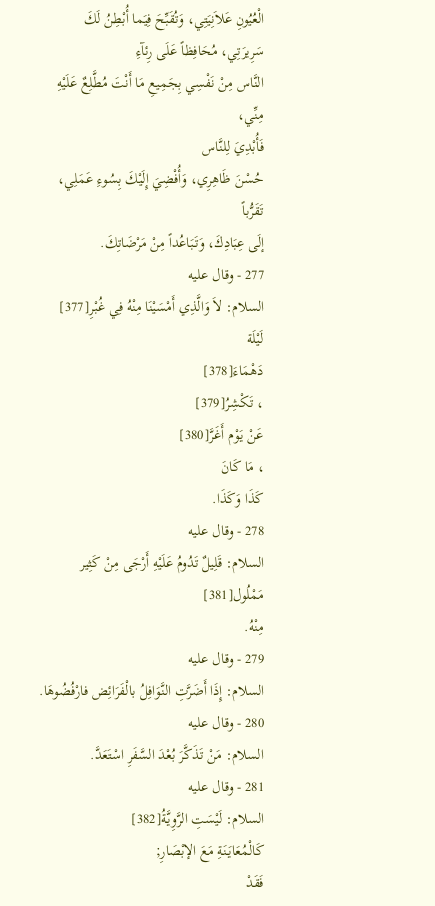الْعُيُونِ عَلاَنِيَتِي، وَتُقَبِّحَ فِيَما أُبْطِنُ لَكَ
سَرِيرَتِي، مُحَافِظاً عَلَى رِئآءِ
النَّاس مِنْ نَفْسِي بِجَمِيعِ مَا أَنْتَ مُطَّلِعٌ عَلَيْهِ مِنِّي،
فَأُبْدِيَ لِلنَّاس
حُسْنَ ظَاهِرِي، وَأُفْضِيَ إِلَيْكَ بِسُوءِ عَمَلِي، تَقَرُّباً
إلَى عِبَادِكَ، وَتَبَاعُداً مِنْ مَرْضَاتِكَ.
277 - وقال عليه
السلام: لاَ وَالَّذِي أَمْسَيْنَا مِنْهُ فِي غُبْرِ[377]
لَيْلَة
دَهْمَاءَ[378]
، تَكْشِرُ[379]
عَنْ يَوْم أَغَرَّ[380]
، مَا كَانَ
كَذَا وَكَذَا.
278 - وقال عليه
السلام: قَلِيلٌ تَدُومُ عَلَيْهِ أَرْجَى مِنْ كَثِير
مَمْلُول[381]
مِنْهُ.
279 - وقال عليه
السلام: إِذَا أَضَرَّتِ النَّوَافِلُ بالْفَرَائِض فارْفُضُوهَا.
280 - وقال عليه
السلام: مَنْ تَذَكَّرَ بُعْدَ السَّفَرِ اسْتَعَدَّ.
281 - وقال عليه
السلام: لَيْسَتِ الرَّوِيَّةُ[382]
كَالْمُعَايَنَةِ مَعَ الإبْصَارِ;
فَقَدْ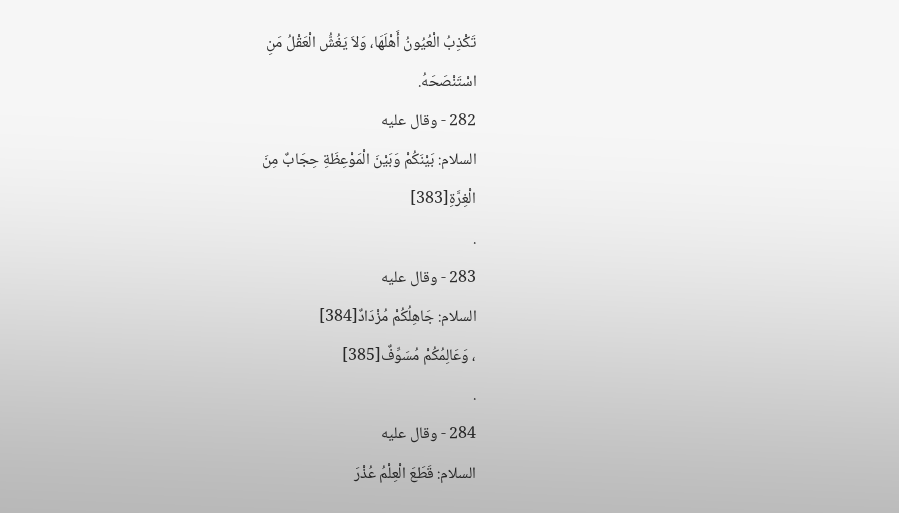تَكْذِبُ الْعُيُونُ أَهْلَهَا، وَلاَ يَغُشُّ الْعَقْلُ مَنِ
اسْتَنْصَحَهُ.
282 - وقال عليه
السلام: بَيْنَكُمْ وَبَيْنَ الْمَوْعِظَةِ حِجَابٌ مِنَ
الْغِرَّةِ[383]
.
283 - وقال عليه
السلام: جَاهِلُكُمْ مُزْدَادٌ[384]
، وَعَالِمُكُمْ مُسَوِّفٌ[385]
.
284 - وقال عليه
السلام: قَطَعَ الْعِلْمُ عُذْرَ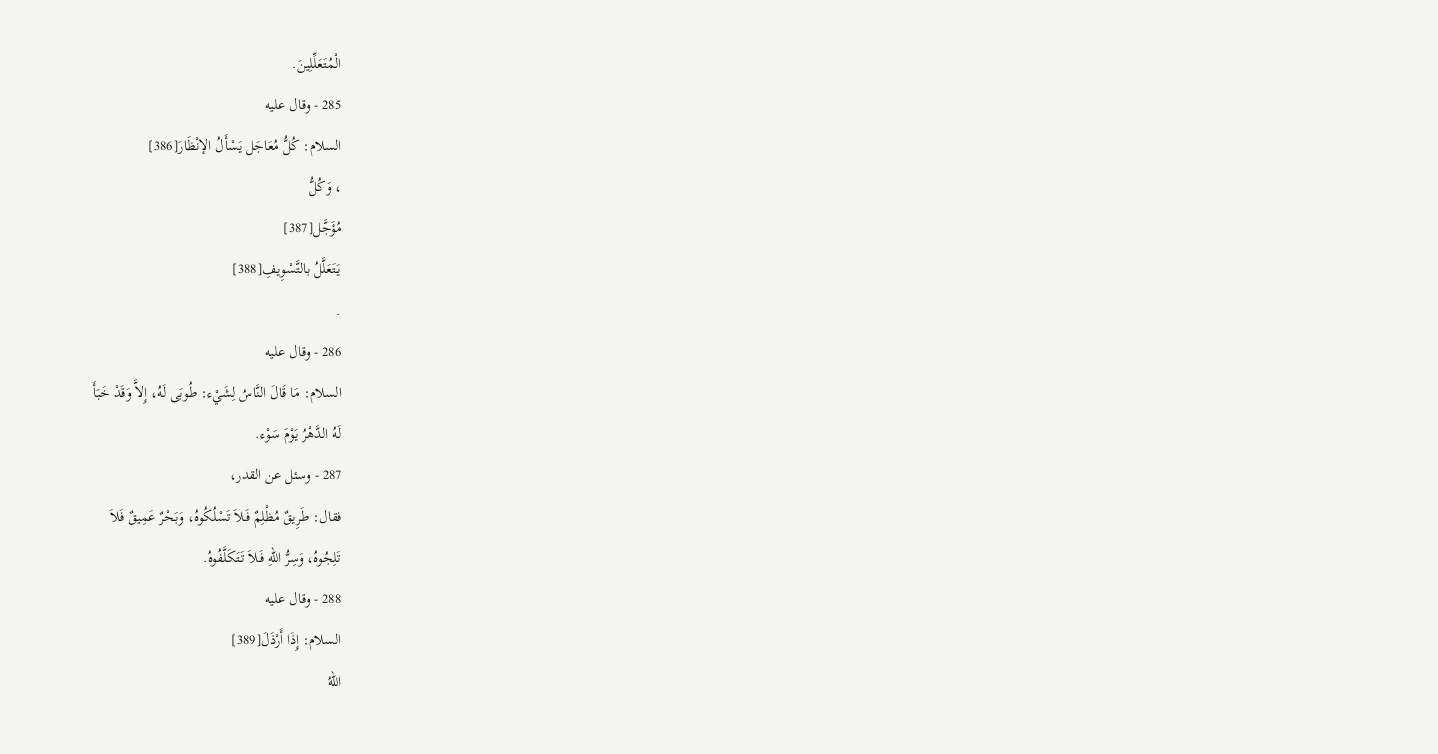الْمُتَعَلِّلِينَ.
285 - وقال عليه
السلام: كُلُّ مُعَاجَل يَسْأَلُ الإنْظَارَ[386]
، وَكُلُّ
مُؤَجَّل[387]
يَتَعَلَّلُ بالتَّسْوِيفِ[388]
.
286 - وقال عليه
السلام: مَا قَالَ النَّاسُ لِشَيْء: طُوبَى لَهُ، إِلاَّ وَقَدْ خَبَأَ
لَهُ الدَّهْرُ يَوْمَ سَوْء.
287 - وسئل عن القدر،
فقال: طَرِيقٌ مُظْلِمٌ فَـلاَ تَسْلُكُوهُ، وَبَحْرٌ عَمِيقٌ فَلاَ
تَلِجُوهُ، وَسِرُّ اللهِ فَـلاَ تَتَكَلَّفُوهُ.
288 - وقال عليه
السلام: إِذَا أَرْذَلَ[389]
اللهُ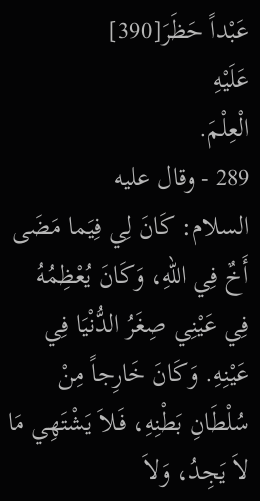عَبْداً حَظَرَ[390]
عَلَيْهِ
الْعِلْمَ.
289 - وقال عليه
السلام: كَانَ لِي فِيَما مَضَى أَخٌ فِي اللهِ، وَكَانَ يُعْظِمُهُ
فِي عَيْنِي صِغَرُ الدُّنْيَا فِي عَيْنِهِ. وَكَانَ خَارِجاً مِنْ
سُلْطَانِ بَطْنِهِ، فَـلاَ يَشْتَهِي مَا لاَ يَجِدُ، وَلاَ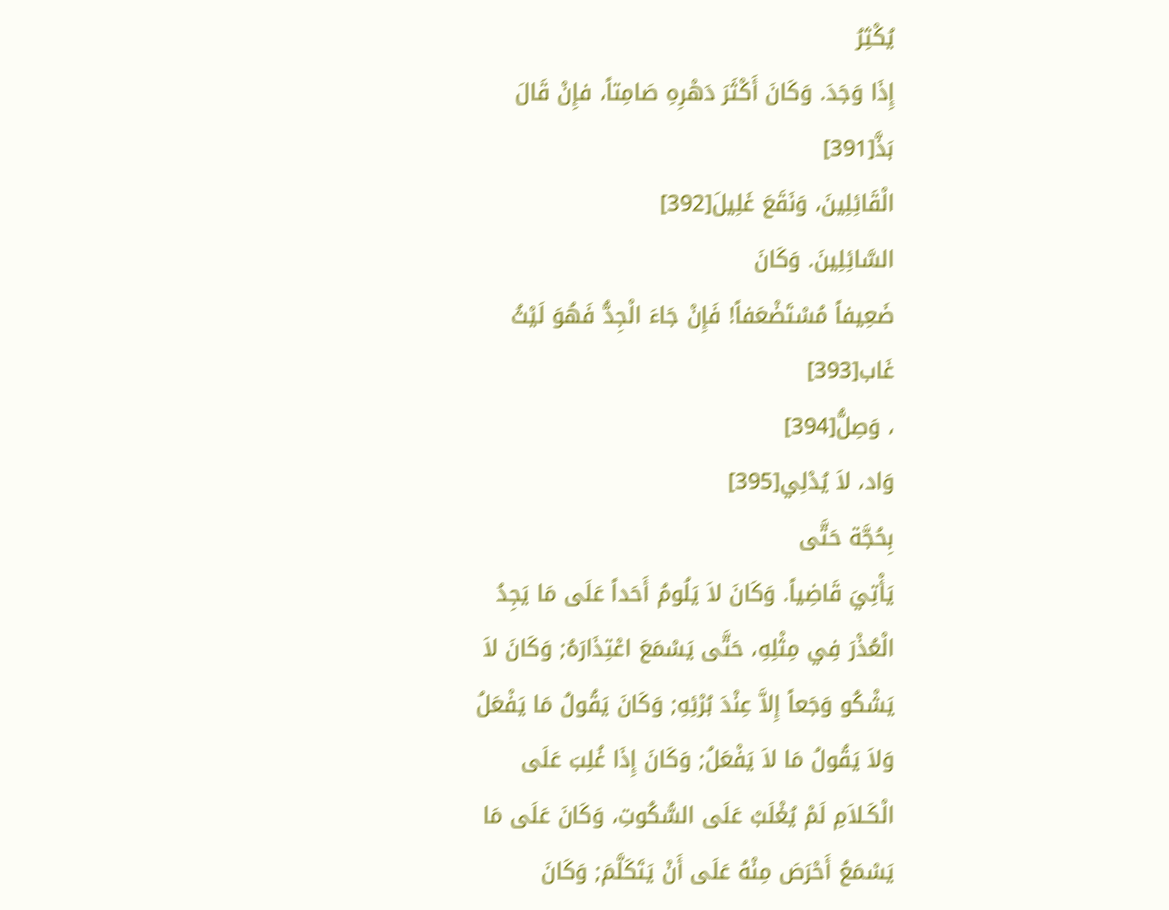يُكْثِرُ
إِذَا وَجَدَ. وَكَانَ أَكْثَرَ دَهْرِهِ صَامِتاً، فإِنْ قَالَ
بَذَّ[391]
الْقَائِلِينَ، وَنَقَعَ غَلِيلَ[392]
السَّائِلِينَ. وَكَانَ
ضَعِيفاً مُسْتَضْعَفاً! فَإِنْ جَاءَ الْجِدُّ فَهُوَ لَيْثُ
غَاب[393]
، وَصِلُّ[394]
وَاد، لاَ يُدْلِي[395]
بِحُجَّة حَتَّى
يَأْتِيَ قَاضِياً. وَكَانَ لاَ يَلُومُ أَحَداً عَلَى مَا يَجِدُ
الْعُذْرَ فِي مِثْلِهِ، حَتَّى يَسْمَعَ اعْتِذَارَهُ; وَكَانَ لاَ
يَشْكُو وَجَعاً إِلاَّ عِنْدَ بُرْئِهِ; وَكَانَ يَقُولُ مَا يَفْعَلُ
وَلاَ يَقُولُ مَا لاَ يَفْعَلُ; وَكَانَ إِذَا غُلِبَ عَلَى
الْكَـلاَمِ لَمْ يُغْلَبْ عَلَى السُّكُوتِ، وَكَانَ عَلَى مَا
يَسْمَعُ أَحْرَصَ مِنْهُ عَلَى أَنْ يَتَكَلَّمَ; وَكَانَ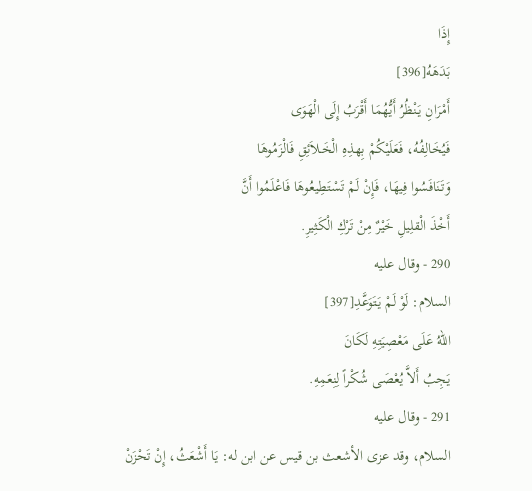إِذَا
بَدَهَهُ[396]
أَمْرَانِ يَنْظُرُ أَيُّهُمَا أَقْرَبُ إِلَى الْهَوَى
فَيُخَالِفُهُ، فَعَلَيْكُمْ بِهذِهِ الْخَـلاَئِقِ فَالْزَمُوهَا
وَتَنَافَسُوا فِيهَا، فَإِنْ لَمْ تَسْتَطِيعُوهَا فَاعْلَمُوا أَنَّ
أَخْذَ الْقلِيلِ خَيْرٌ مِنْ تَرْكِ الْكَثِيرِ.
290 - وقال عليه
السلام: لَوْ لَمْ يَتَوَعَّدِ[397]
اللهُ عَلَى مَعْصِيَتِهِ لَكَانَ
يَجِبُ أَلاَّ يُعْصَى شُكْراً لِنِعَمِهِ.
291 - وقال عليه
السلام، وقد عزى الأشعث بن قيس عن ابن له: يَا أَشْعَثُ، إِنْ تَحْزَنْ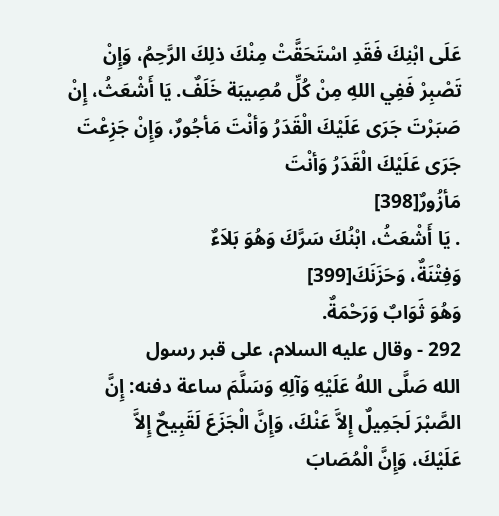عَلَى ابْنِكَ فَقَدِ اسْتَحَقَّتْ مِنْكَ ذلِكَ الرَّحِمُ، وَإِنْ
تَصْبِرْ فَفِي اللهِ مِنْ كُلِّ مُصِيبَة خَلَفٌ. يَا أَشْعَثُ، إِنْ
صَبَرْتَ جَرَى عَلَيْكَ الْقَدَرُ وَأنْتَ مَأجُورٌ، وَإِنْ جَزِعْتَ
جَرَى عَلَيْكَ الْقَدَرُ وَأنْتَ
مَأزُورٌ[398]
. يَا أَشْعَثُ، ابْنُكَ سَرَّكَ وَهُوَ بَلاَءٌ
وَفِتْنَةٌ، وَحَزَنَكَ[399]
وَهُوَ ثَوَابٌ وَرَحْمَةٌ.
292 - وقال عليه السلام، على قبر رسول
الله صَلَّى اللهُ عَلَيْهِ وَآلِهِ وَسَلَّمَ ساعة دفنه: إِنَّ
الصَّبْرَ لَجَمِيلٌ إِلاَّ عَنْكَ، وَإِنَّ الْجَزَعَ لَقَبِيحٌ إِلاَّ
عَلَيْكَ، وَإِنَّ الْمُصَابَ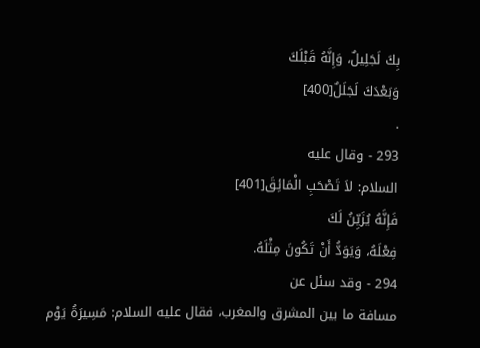بِكَ لَجَلِيلٌ، وَإِنَّهُ قَبْلَكَ
وَبَعْدَكَ لَجَلَلٌ[400]
.
293 - وقال عليه
السلام: لاَ تَصْحَبِ الْمَائِقَ[401]
فَإِنَّهُ يُزَيِّنُ لَكَ
فِعْلَهُ، وَيَوَدُّ أَنْ تَكُونَ مِثْلَهُ.
294 - وقد سئل عن
مسافة ما بين المشرق والمغرب، فقال عليه السلام: مَسِيرَةُ يَوْم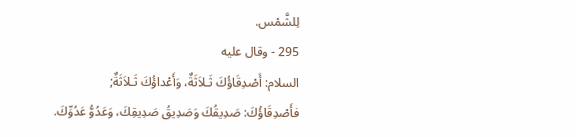لِلشَّمْس.
295 - وقال عليه
السلام: أَصْدِقَاؤُكَ ثَـلاَثَةٌ، وَأَعْداؤُكَ ثَـلاَثَةٌ;
فأَصْدِقَاؤُكَ: صَدِيقُكَ وَصَدِيقُ صَدِيقِكَ، وَعَدُوُّ عَدُوِّكَ.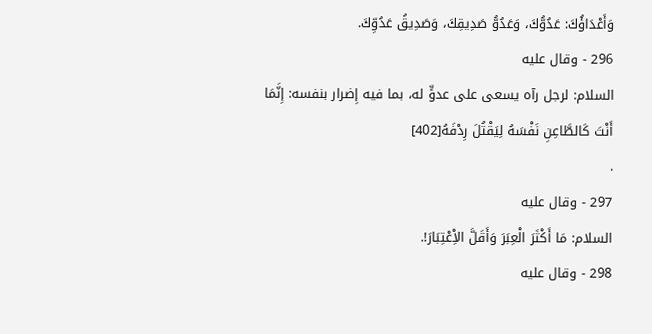وَأَعْدَاؤُكَ: عَدُوُّكَ، وَعَدُوُّ صَدِيقِكَ، وَصَدِيقُ عَدُوِّكَ.
296 - وقال عليه
السلام: لرجل رآه يسعى على عدوٍّ له، بما فيه إِضرار بنفسه: إِنَّمَا
أَنْتَ كَالطَّاعِنِ نَفْسَهُ لِيَقْتُلَ رِدْفَهُ[402]
.
297 - وقال عليه
السلام: مَا أَكْثَرَ الْعِبَرَ وَأَقَلَّ الاِْعْتِبَارَ!.
298 - وقال عليه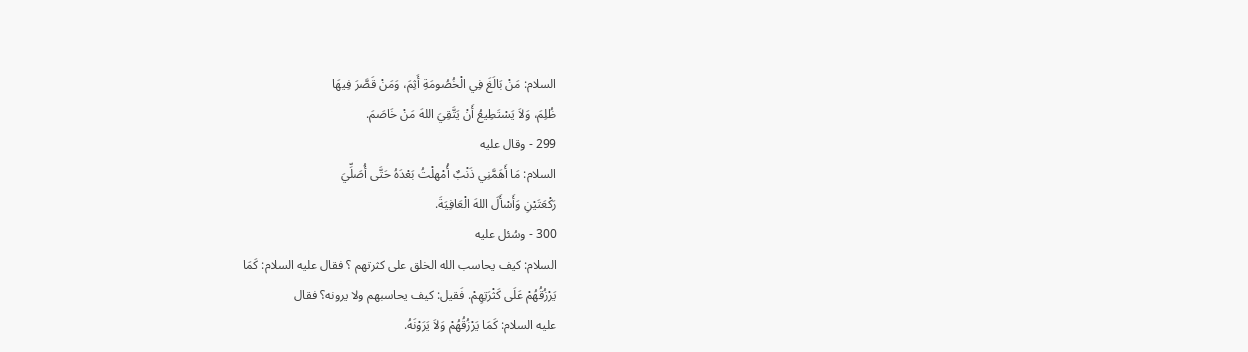السلام: مَنْ بَالَغَ فِي الْخُصُومَةِ أَثِمَ، وَمَنْ قَصَّرَ فِيهَا
ظُلِمَ، وَلاَ يَسْتَطِيعُ أَنْ يَتَّقِيَ اللهَ مَنْ خَاصَمَ.
299 - وقال عليه
السلام: مَا أَهَمَّنِي ذَنْبٌ أُمْهلْتُ بَعْدَهُ حَتَّى أُصَلِّيَ
رَكْعَتَيْنِ وَأَسْأَلَ اللهَ الْعَافِيَةَ.
300 - وسُئل عليه
السلام: كيف يحاسب الله الخلق على كثرتهم ؟ فقال عليه السلام: كَمَا
يَرْزُقُهُمْ عَلَى كَثْرَتِهِمْ. فَقيل: كيف يحاسبهم ولا يرونه؟ فقال
عليه السلام: كَمَا يَرْزُقُهُمْ وَلاَ يَرَوْنَهُ.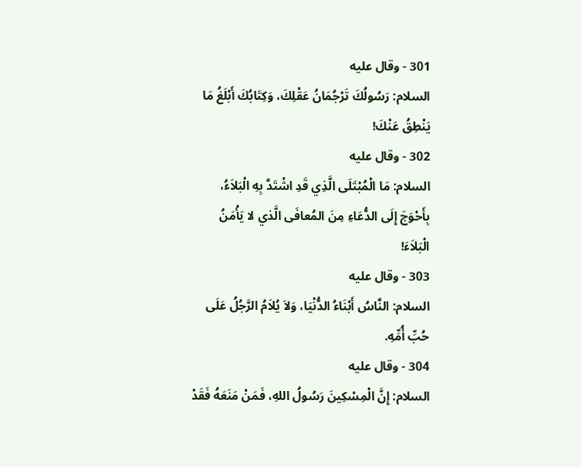301 - وقال عليه
السلام: رَسُولُكَ تَرْجُمَانُ عَقْلِكَ، وَكِتَابُكَ أَبْلَغُ مَا
يَنْطِقُ عَنْكَ!
302 - وقال عليه
السلام: مَا الْمُبْتَلَى الَّذِي قَدِ اشْتَدَّ بِهِ الْبَلاَءُ،
بِأَحْوَجَ إِلَى الدُّعَاءِ مِنَ المُعافَى الَّذي لا يَأْمَنُ
الْبَلاَءَ!
303 - وقال عليه
السلام: النَّاسُ أَبْنَاءُ الدُّنْيَا، وَلاَ يُلاَمُ الرَّجُلُ عَلَى
حُبِّ أُمِّهِ.
304 - وقال عليه
السلام: إِنَّ الْمِسْكِينَ رَسُولُ اللهِ، فَمَنْ مَنَعَهُ فَقَدْ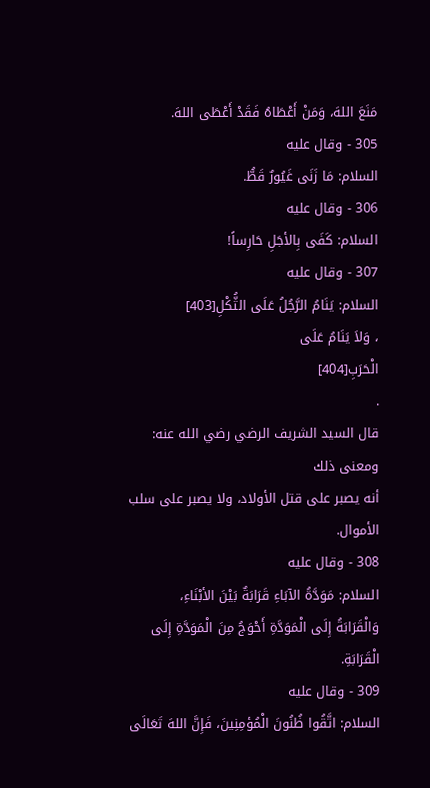مَنَعَ اللهَ، وَمَنْ أَعْطَاهُ فَقَدْ أَعْطَى اللهَ.
305 - وقال عليه
السلام: مَا زَنَى غَيُورٌ قَطُّ.
306 - وقال عليه
السلام: كَفَى بِالأجَلِ حَارِساً!
307 - وقال عليه
السلام: يَنَامُ الرَّجُلُ عَلَى الثُّكْلِ[403]
، وَلاَ يَنَامُ عَلَى
الْحَرَبِ[404]
.
قال السيد الشريف الرضي رضي الله عنه: ومعنى ذلك
أنه يصبر على قتل الأولاد، ولا يصبر على سلب الأموال.
308 - وقال عليه
السلام: مَوَدَّةُ الآبَاءِ قَرَابَةٌ بَيْنَ الأبْنَاءِ،
وَالْقَرَابَةُ إِلَى الْمَوَدَّةِ أَحْوَجُ مِنَ الْمَوَدَّةِ إِلَى
الْقَرَابَةِ.
309 - وقال عليه
السلام: اتَّقُوا ظُنُونَ الْمُؤمِنِينَ، فَإِنَّ اللهَ تَعَالَى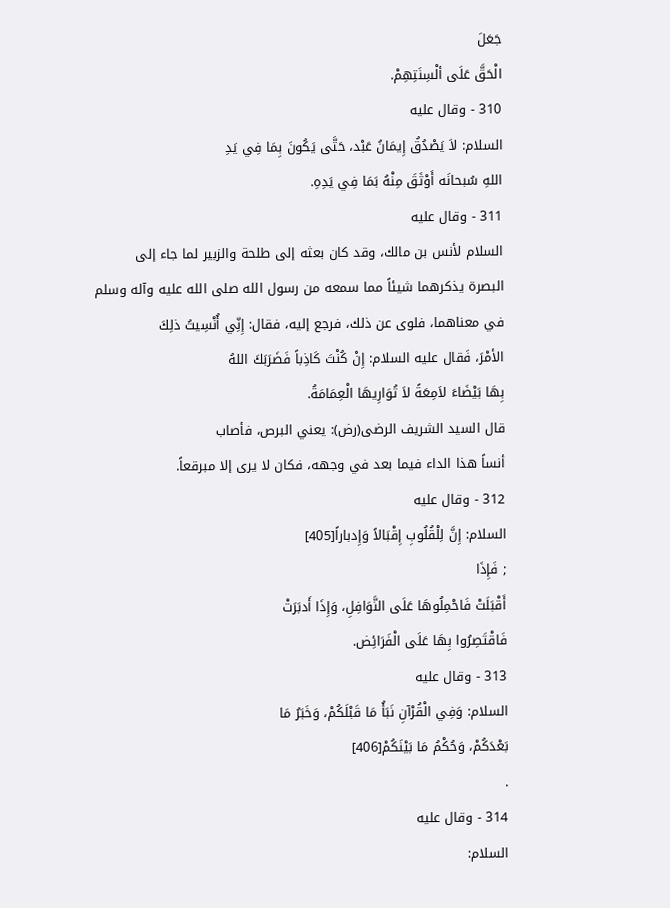جَعَلَ
الْحَقَّ عَلَى ألْسِنَتِهِمْ.
310 - وقال عليه
السلام: لاَ يَصْدُقُ إِيمَانُ عَبْد، حَتَّى يَكُونَ بِمَا فِي يَدِ
اللهِ سُبحانَه أَوْثَقَ مِنْهُ بَمَا فِي يَدِهِ.
311 - وقال عليه
السلام لأنس بن مالك، وقد كان بعثه إلى طلحة والزبير لما جاء إلى
البصرة يذكرهما شيئاً مما سمعه من رسول الله صلى الله عليه وآله وسلم
في معناهما، فلوى عن ذلك، فرجع إليه، فقال: إِنِّي أُنْسِيتُ ذلِكَ
الأمْرَ، فَقال عليه السلام: إِنْ كُنْتَ كَاذِباً فَضَرَبَكَ اللهُ
بِهَا بَيْضَاءَ لاَمِعَةً لاَ تُوَارِيهَا الْعِمَامَةُ.
قال السيد الشريف الرضى(رض): يعني البرص، فأصاب
أنساً هذا الداء فيما بعد في وجهه، فكان لا يرى إلا مبرقعاً.
312 - وقال عليه
السلام: إِنَّ لِلْقُلُوبِ إِقْبَالاً وَإِدباراً[405]
; فَإِذَا
أَقْبَلَتْ فَاحْمِلُوهَا عَلَى النَّوَافِلِ، وَإِذَا أَدبَرَتْ
فَاقْتَصِرُوا بِهَا عَلَى الْفَرَائِض.
313 - وقال عليه
السلام: وَفِي الْقُرْآنِ نَبَأُ مَا قَبْلَكُمْ، وَخَبَرُ مَا
بَعْدَكُمْ، وَحُكْمُ مَا بَيْنَكُمْ[406]
.
314 - وقال عليه
السلام: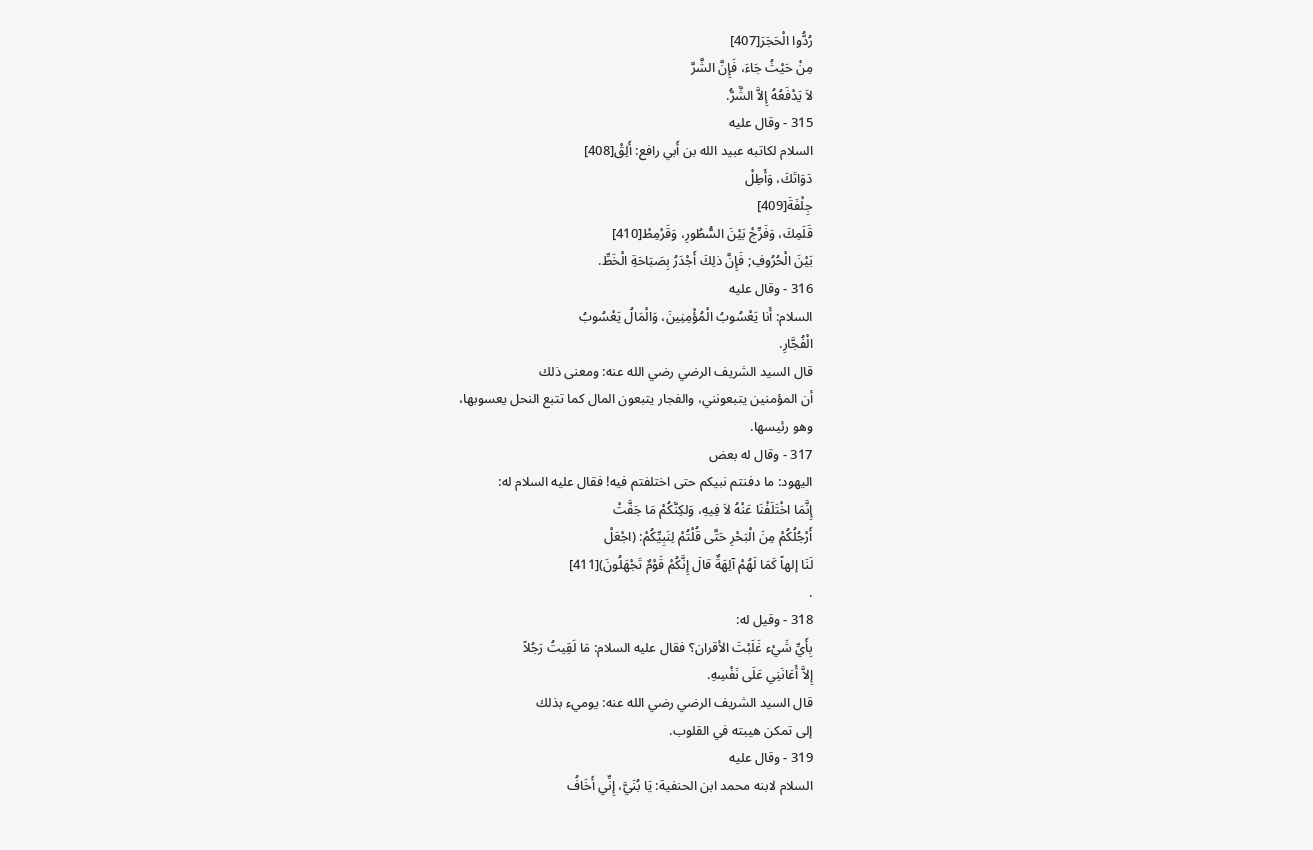رُدُّوا الْحَجَرَ[407]
مِنْ حَيْثُ جَاءَ، فَإِنَّ الشَّرَّ
لاَ يَدْفَعُهُ إِلاَّ الشَّرُّ.
315 - وقال عليه
السلام لكاتبه عبيد الله بن أَبي رافع: أَلِقْ[408]
دَوَاتَكَ، وَأَطِلْ
جِلْفَةَ[409]
قَلَمِكَ، وَفَرِّجْ بَيْنَ السُّطُورِ، وَقَرْمِطْ[410]
بَيْنَ الْحُرُوفِ; فَإِنَّ ذلِكَ أَجْدَرُ بِصَبَاحَةِ الْخَطِّ.
316 - وقال عليه
السلام: أَنا يَعْسُوبُ الْمُؤْمِنِينَ، وَالْمَالُ يَعْسُوبُ
الْفُجَّارِ.
قال السيد الشريف الرضي رضي الله عنه: ومعنى ذلك
أن المؤمنين يتبعونني، والفجار يتبعون المال كما تتبع النحل يعسوبها،
وهو رئيسها.
317 - وقال له بعض
اليهود: ما دفنتم نبيكم حتى اختلفتم فيه! فقال عليه السلام له:
إِنَّمَا اخْتَلَفْنَا عَنْهُ لاَ فِيهِ، وَلكِنَّكُمْ مَا جَفَّتْ
أَرْجُلُكُمْ مِنَ الْبَحْرِ حَتَّى قُلْتُمْ لِنَبِيِّكُمْ: (اجْعَلْ
لَنَا إلهاً كَمَا لَهُمْ آلِهَةٌ قالَ إِنَّكُمْ قَوْمٌ تَجْهَلُونَ)[411]
.
318 - وقيل له:
بِأَيِّ شَيْء غَلَبْتَ الأقران؟ فقال عليه السلام: مَا لَقِيتُ رَجُلاً
إِلاَّ أَعَانَنِي عَلَى نَفْسِهِ.
قال السيد الشريف الرضي رضي الله عنه: يوميء بذلك
إلى تمكن هيبته في القلوب.
319 - وقال عليه
السلام لابنه محمد ابن الحنفية: يَا بُنَيَّ، إِنِّي أَخَافُ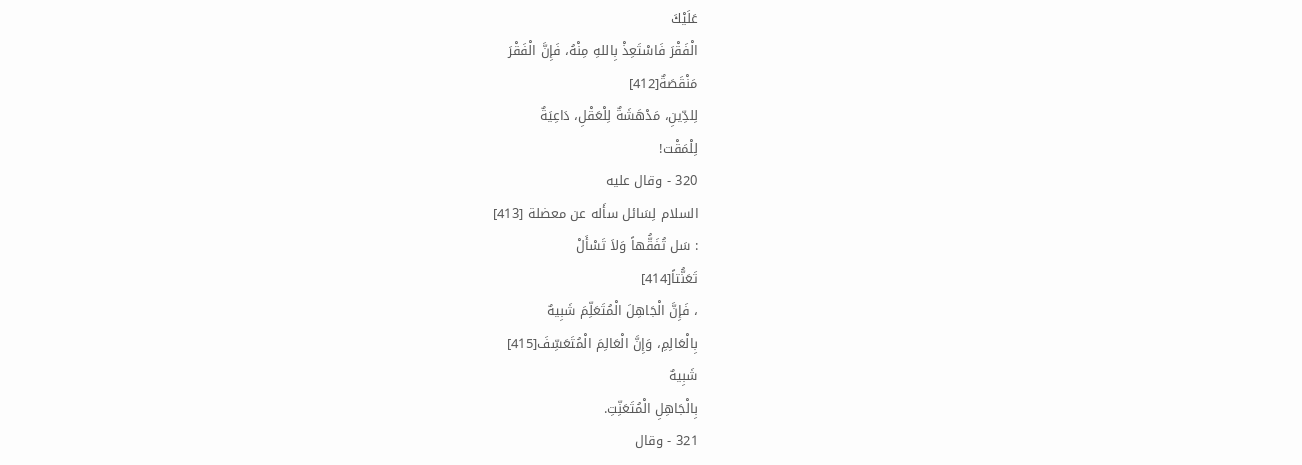عَلَيْكَ
الْفَقْرَ فَاسْتَعِذْ بِاللهِ مِنْهُ، فَإِنَّ الْفَقْرَ
مَنْقَصَةٌ[412]
لِلدِّينِ، مَدْهَشَةٌ لِلْعَقْلِ، دَاعِيَةٌ
لِلْمَقْت!
320 - وقال عليه
السلام لِسَائل سأَله عن معضلة [413]
: سَل تُفَقُّهاً وَلاَ تَسْأَلْ
تَعَنُّتاً[414]
، فَإِنَّ الْجَاهِلَ الْمُتَعَلِّمَ شَبِيهٌ
بِالْعَالِمِ، وَإِنَّ الْعَالِمَ الْمُتَعَسِّفَ[415]
شَبِيهٌ
بِالْجَاهِلِ الْمُتَعَنِّتِ.
321 - وقال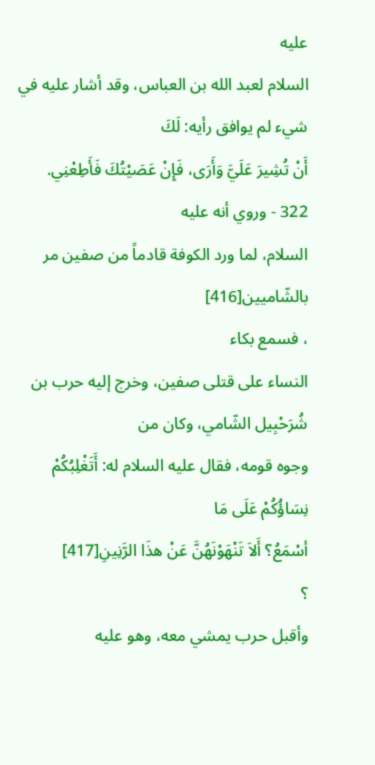عليه
السلام لعبد الله بن العباس، وقد أشار عليه في شيء لم يوافق رأيه: لَكَ
أَنْ تُشِيرَ عَلَيَّ وَأَرَى، فَإِنْ عَصَيْتُكَ فَأَطِعْنِي.
322 - وروي أنه عليه
السلام، لما ورد الكوفة قادماً من صفين مر بالشّاميين[416]
، فسمع بكاء
النساء على قتلى صفين، وخرج إليه حرب بن شُرَحْبِيل الشّامي، وكان من
وجوه قومه، فقال عليه السلام له: أَتَغْلِبُكُمْ نِسَاؤُكُمْ عَلَى مَا
أسْمَعُ؟ أَلاَ تَنْهَوْنَهُنَّ عَنْ هذَا الرَّنِينِ[417]
؟
وأقبل حرب يمشي معه، وهو عليه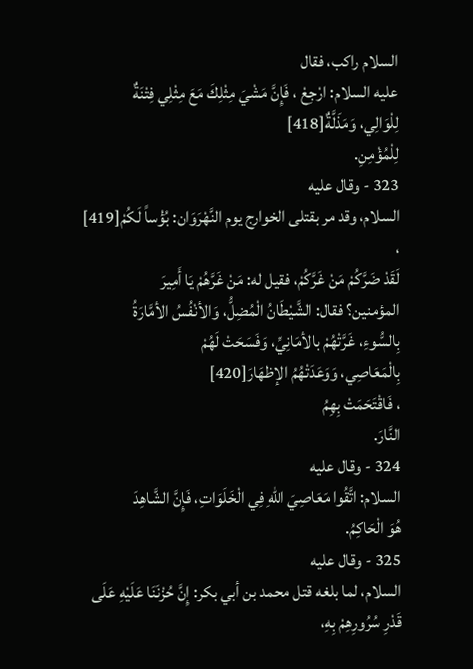السلام راكب، فقال
عليه السلام: ارْجِعْ ، فَإِنَّ مَشْيَ مِثْلِكَ مَعَ مِثْلِي فِتْنَةٌ
لِلْوَالِي، وَمَذَلَّةٌ[418]
لِلْمُؤْمِنِ.
323 - وقال عليه
السلام، وقد مر بقتلى الخوارج يوم النَّهْرَوَان: بُؤْساً لَكُمْ[419]
،
لَقَدْ ضَرَّكُمْ مَنْ غَرَّكُمْ، فقيل له: مَنْ غَرَّهُمْ يَا أَمِيرَ
المؤمنين؟ فقال: الشَّيْطَانُ الْمُضِلُّ، وَالأنْفُسُ الأمَّارَةُ
بِالسُّوءِ، غَرَّتْهُمْ بالأمَانِيِّ، وَفَسَحَتْ لَهُمْ
بِالْمَعَاصِي، وَوَعَدَتْهُمُ الإظهَارَ[420]
، فَاقْتَحَمَتْ بِهِمُ
النَّارَ.
324 - وقال عليه
السلام: اتَّقُوا مَعَاصِيَ اللهِ فِي الْخَلَوَاتِ، فَإِنَّ الشَّاهِدَ
هُوَ الْحَاكِمُ.
325 - وقال عليه
السلام، لما بلغه قتل محمد بن أبي بكر: إِنَّ حُزْنَنَا عَلَيْهِ عَلَى
قَدْرِ سُرُورِهِمْ بِهِ،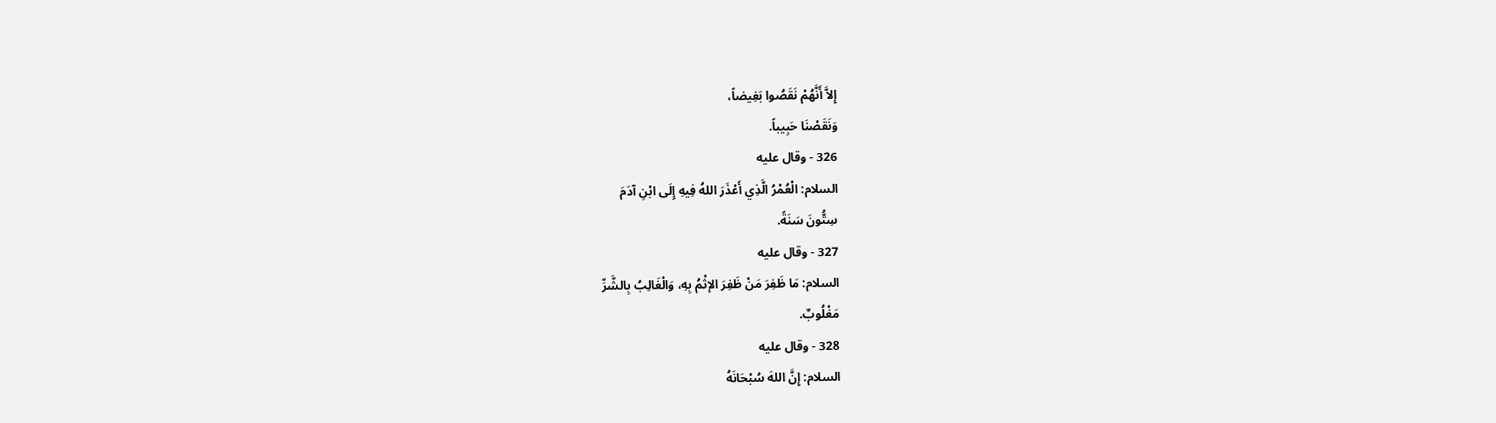إِلاَّ أَنَّهُمْ نَقَصُوا بَغِيضاً،
وَنَقَصْنَا حَبِيباً.
326 - وقال عليه
السلام: الْعُمْرُ الَّذِي أَعْذَرَ اللهُ فِيهِ إِلَى ابْنِ آدَمَ
سِتُّونَ سَنَةً.
327 - وقال عليه
السلام: مَا ظَفِرَ مَنْ ظَفِرَ الإثْمُ بِهِ، وَالْغَالِبُ بِالشَّرِّ
مَغْلُوبٌ.
328 - وقال عليه
السلام: إِنَّ اللهَ سُبْحَانَهُ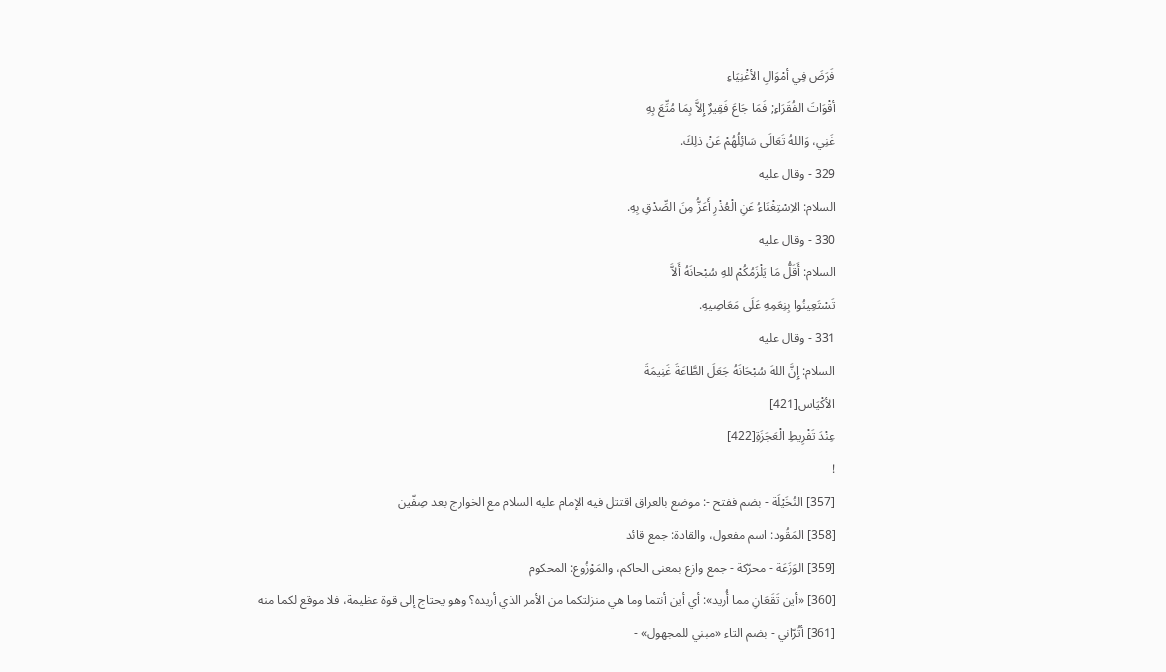فَرَضَ فِي أمْوَالِ الأغْنِيَاءِ
أقْوَاتَ الفُقَرَاءِ; فَمَا جَاعَ فَقِيرٌ إِلاَّ بِمَا مُتِّعَ بِهِ
غَنِي، وَاللهُ تَعَالَى سَائِلُهُمْ عَنْ ذلِكَ.
329 - وقال عليه
السلام: الاِسْتِغْنَاءُ عَنِ الْعُذْرِ أَعَزُّ مِنَ الصِّدْقِ بِهِ.
330 - وقال عليه
السلام: أَقَلُّ مَا يَلْزَمُكُمْ للهِ سُبْحانَهُ أَلاَّ
تَسْتَعِينُوا بِنِعَمِهِ عَلَى مَعَاصِيهِ.
331 - وقال عليه
السلام: إِنَّ اللهَ سُبْحَانَهُ جَعَلَ الطَّاعَةَ غَنِيمَةَ
الأكْيَاس[421]
عِنْدَ تَفْرِيطِ الْعَجَزَةِ[422]
!
[357] النُخَيْلَة - بضم ففتح -: موضع بالعراق اقتتل فيه الإمام عليه السلام مع الخوارج بعد صِفّين
[358] المَقُود: اسم مفعول، والقادة: جمع قائد
[359] الوَزَعَة - محرّكة - جمع وازع بمعنى الحاكم، والمَوْزُوع: المحكوم
[360] «أين تَقَعَانِ مما أُريد»: أي أين أنتما وما هي منزلتكما من الأمر الذي أريده؟ وهو يحتاج إلى قوة عظيمة، فلا موقع لكما منه
[361] أتُرّاني - بضم التاء «مبني للمجهول» -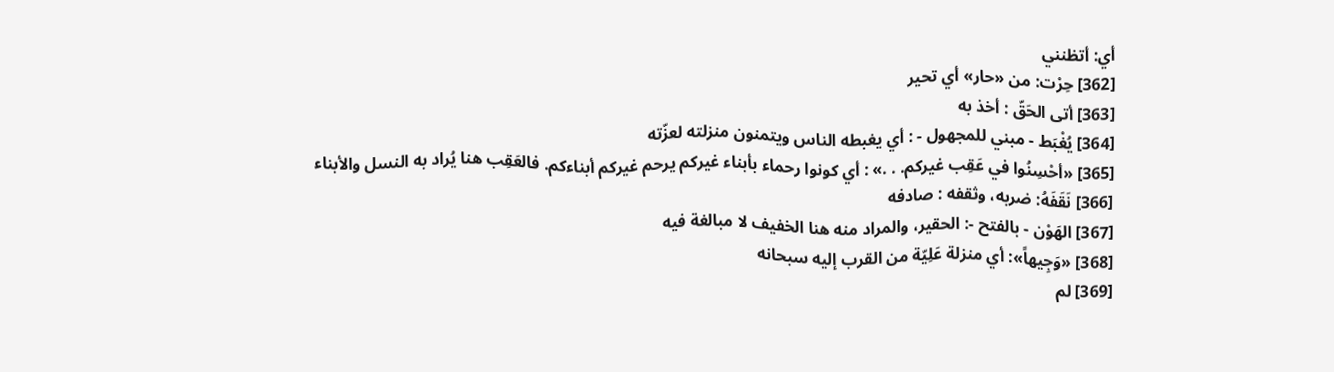أي: أتظنني
[362] حِرْت: من «حار» أي تحير
[363] أتى الحَقّ : أخذ به
[364] يُغْبَط - مبني للمجهول - : أي يغبطه الناس ويتمنون منزلته لعزّته
[365] «أحْسِنُوا في عَقِب غيركم. . .» : أي كونوا رحماء بأبناء غيركم يرحم غيركم أبناءكم. فالعَقِب هنا يُراد به النسل والأبناء
[366] نَقَفَهُ: ضربه، وثقفه : صادفه
[367] الهَوْن - بالفتح -: الحقير، والمراد منه هنا الخفيف لا مبالغة فيه
[368] «وَجِيهاً»: أي منزلة عَلِيّة من القرب إليه سبحانه
[369] لم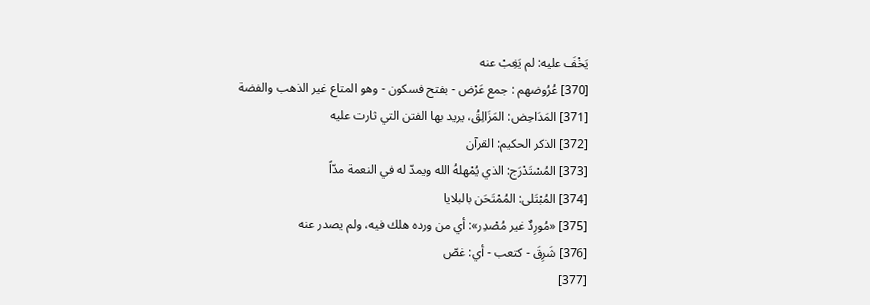يَخْفَ عليه: لم يَغِبْ عنه
[370] عُرُوضهم : جمع عَرْض - بفتح فسكون - وهو المتاع غير الذهب والفضة
[371] المَدَاحِض: المَزَالِقُ، يريد بها الفتن التي ثارت عليه
[372] الذكر الحكيم: القرآن
[373] المُسْتَدْرَج: الذي يُمْهلهُ الله ويمدّ له في النعمة مدّاً
[374] المُبْتَلى: المُمْتَحَن بالبلايا
[375] «مُورِدٌ غير مُصْدِر»: أي من ورده هلك فيه، ولم يصدر عنه
[376] شَرِقَ - كتعب - أي: غصّ
[377]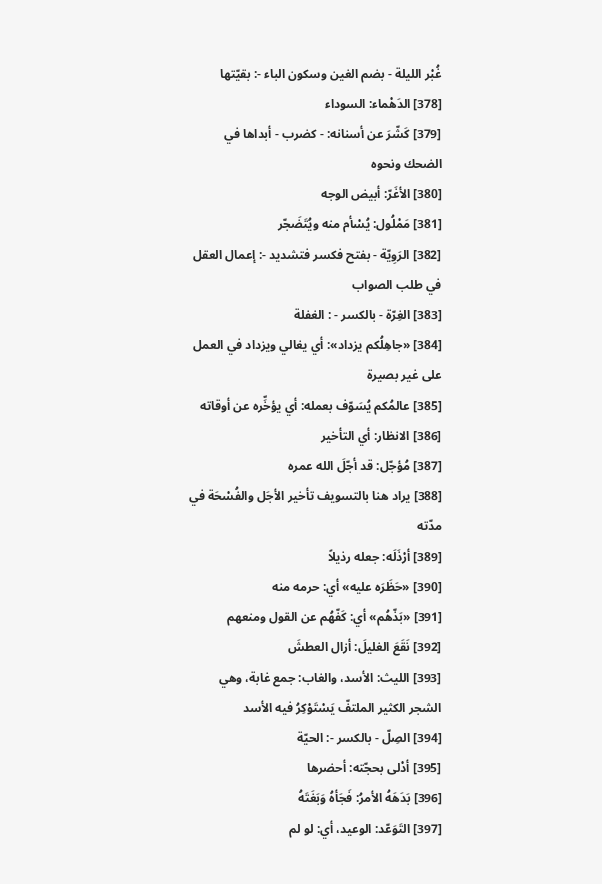غُبْر الليلة - بضم الغين وسكون الباء -: بقيّتها
[378] الدَهْماء: السوداء
[379] كَشّرَ عن أسنانه: - كضرب - أبداها في الضحك ونحوه
[380] الأغَرّ: أبيض الوجه
[381] مَمْلُول: يُسْأم منه ويُتَضَجّر
[382] الرَوِيّة - بفتح فكسر فتشديد -: إعمال العقل في طلب الصواب
[383] الغِرّة - بالكسر - : الغفلة
[384] «جاهِلُكم يزداد»: أي يغالي ويزداد في العمل على غير بصيرة
[385] عالمُكم يُسَوّف بعمله: أي يؤخِّره عن أوقاته
[386] الانظار: أي التأخير
[387] مُؤجّل: قد أجّلَ الله عمره
[388] يراد هنا بالتسويف تأخير الأجَل والفُسْحَة في مدّته
[389] أرْذَلَه: جعله رذيلاً
[390] «حَظَرَه عليه» أي: حرمه منه
[391] «بَذّهُم» أي: كَفّهُم عن القول ومنعهم
[392] نَقَعَ الغليلَ: أزال العطشَ
[393] الليث: الأسد، والغاب: جمع غابة، وهي الشجر الكثير الملتفّ يَسْتَوْكِرُ فيه الأسد
[394] الصِلّ - بالكسر -: الحيّة
[395] أدْلى بحجّته: أحضرها
[396] بَدَهَهُ الأمرُ: فَجَأهُ وَبَغَتَهُ
[397] التَوَعّد: الوعيد، أي: لو لم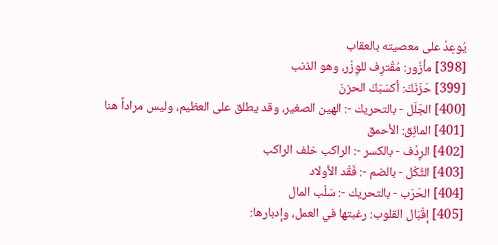يُوعِدْ على معصيته بالعقاب
[398] مأزُور: مُقْترِف للوِزْر، وهو الذنب
[399] حَزَنَكَ: أكسَبَكَ الحزنَ
[400] الجَلَل - بالتحريك -: الهين الصغير، وقد يطلق على العظيم، وليس مراداً هنا
[401] المائِق: الأحمق
[402] الرِدْف - بالكسر -: الراكب خلف الراكب
[403] الثُكْل - بالضم -: فَقْد الأولاد
[404] الحَرَب - بالتحريك -: سَلْب المال
[405] إقْبَال القلوب: رغبتها في العمل، وإدبارها: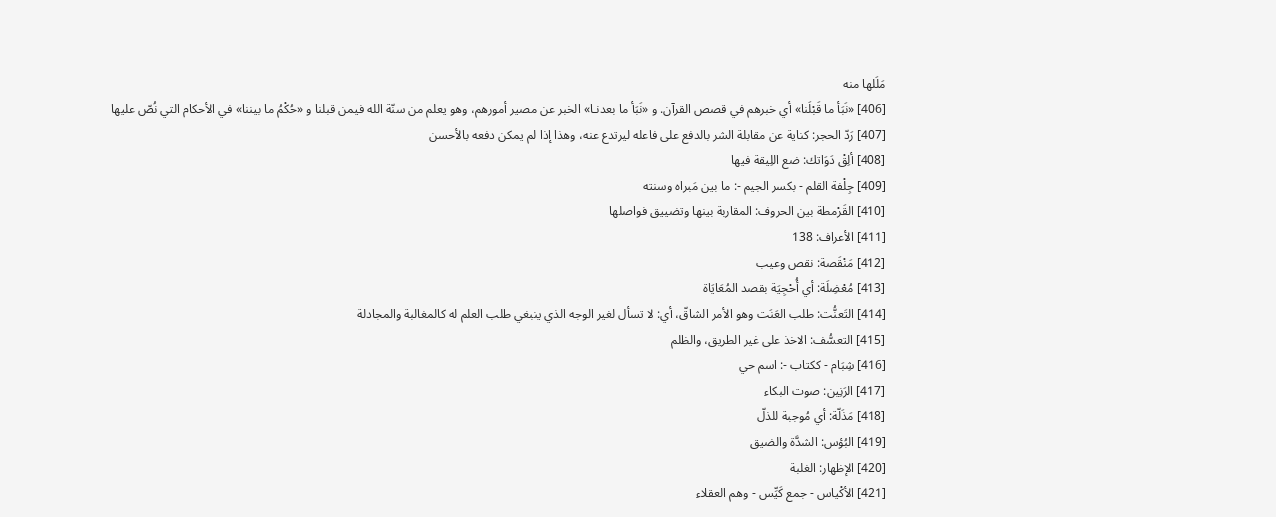مَلَلها منه
[406] «نَبَأ ما قَبْلَنا» أي خبرهم في قصص القرآن. و «نَبَأ ما بعدنـا» الخبر عن مصير أمورهم، وهو يعلم من سنّة الله فيمن قبلنا و «حُكْمُ ما بيننا» في الأحكام التي نُصّ عليها
[407] رَدّ الحجر: كناية عن مقابلة الشر بالدفع على فاعله ليرتدع عنه، وهذا إذا لم يمكن دفعه بالأحسن
[408] ألِقْ دَوَاتك: ضع اللِيقة فيها
[409] جِلْفة القلم - بكسر الجيم -: ما بين مَبراه وسنته
[410] القَرْمطة بين الحروف: المقاربة بينها وتضييق فواصلها
[411] الأعراف: 138
[412] مَنْقَصة: نقص وعيب
[413] مُعْضِلَة: أي أُحْجِيَة بقصد المُعَايَاة
[414] التَعنُّت: طلب العَنَت وهو الأمر الشاقّ، أي: لا تسأل لغير الوجه الذي ينبغي طلب العلم له كالمغالبة والمجادلة
[415] التعسُّف: الاخذ على غير الطريق، والظلم
[416] شِبَام - ككتاب -: اسم حي
[417] الرَنِين: صوت البكاء
[418] مَذَلّة: أي مُوجبة للذلّ
[419] البُؤس: الشدَّة والضيق
[420] الإظهار: الغلبة
[421] الأكْياس - جمع كَيِّس - وهم العقلاء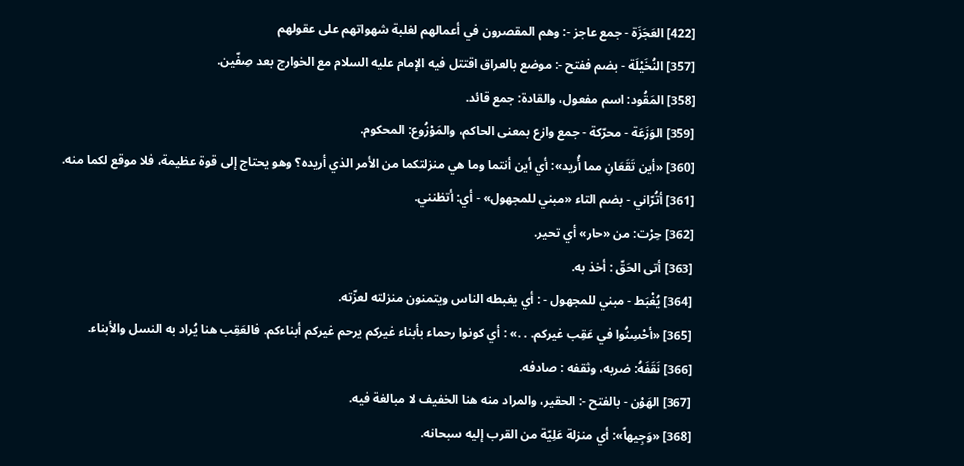[422] العَجَزَة - جمع عاجز -: وهم المقصرون في أعمالهم لغلبة شهواتهم على عقولهم
[357] النُخَيْلَة - بضم ففتح -: موضع بالعراق اقتتل فيه الإمام عليه السلام مع الخوارج بعد صِفّين.
[358] المَقُود: اسم مفعول، والقادة: جمع قائد.
[359] الوَزَعَة - محرّكة - جمع وازع بمعنى الحاكم، والمَوْزُوع: المحكوم.
[360] «أين تَقَعَانِ مما أُريد»: أي أين أنتما وما هي منزلتكما من الأمر الذي أريده؟ وهو يحتاج إلى قوة عظيمة، فلا موقع لكما منه.
[361] أتُرّاني - بضم التاء «مبني للمجهول» - أي: أتظنني.
[362] حِرْت: من «حار» أي تحير.
[363] أتى الحَقّ : أخذ به.
[364] يُغْبَط - مبني للمجهول - : أي يغبطه الناس ويتمنون منزلته لعزّته.
[365] «أحْسِنُوا في عَقِب غيركم. . .» : أي كونوا رحماء بأبناء غيركم يرحم غيركم أبناءكم. فالعَقِب هنا يُراد به النسل والأبناء.
[366] نَقَفَهُ: ضربه، وثقفه : صادفه.
[367] الهَوْن - بالفتح -: الحقير، والمراد منه هنا الخفيف لا مبالغة فيه.
[368] «وَجِيهاً»: أي منزلة عَلِيّة من القرب إليه سبحانه.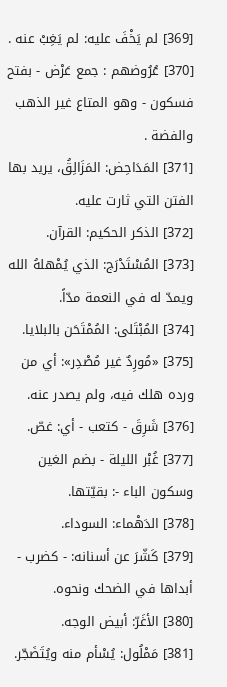[369] لم يَخْفَ عليه: لم يَغِبْ عنه .
[370] عُرُوضهم : جمع عَرْض - بفتح فسكون - وهو المتاع غير الذهب والفضة .
[371] المَدَاحِض: المَزَالِقُ، يريد بها الفتن التي ثارت عليه.
[372] الذكر الحكيم: القرآن.
[373] المُسْتَدْرَج: الذي يُمْهلهُ الله ويمدّ له في النعمة مدّاً.
[374] المُبْتَلى: المُمْتَحَن بالبلايا.
[375] «مُورِدٌ غير مُصْدِر»: أي من ورده هلك فيه، ولم يصدر عنه.
[376] شَرِقَ - كتعب - أي: غصّ.
[377] غُبْر الليلة - بضم الغين وسكون الباء -: بقيّتها.
[378] الدَهْماء: السوداء.
[379] كَشّرَ عن أسنانه: - كضرب - أبداها في الضحك ونحوه.
[380] الأغَرّ: أبيض الوجه.
[381] مَمْلُول: يُسْأم منه ويُتَضَجّر.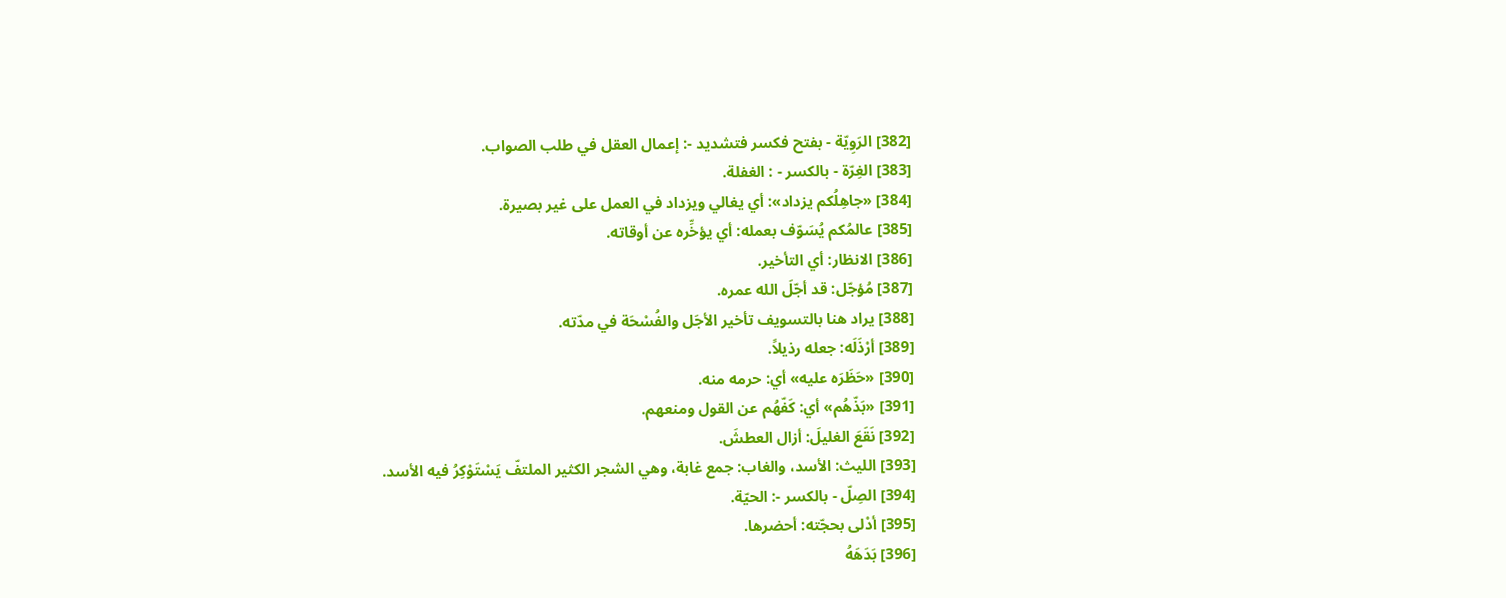[382] الرَوِيّة - بفتح فكسر فتشديد -: إعمال العقل في طلب الصواب.
[383] الغِرّة - بالكسر - : الغفلة.
[384] «جاهِلُكم يزداد»: أي يغالي ويزداد في العمل على غير بصيرة.
[385] عالمُكم يُسَوّف بعمله: أي يؤخِّره عن أوقاته.
[386] الانظار: أي التأخير.
[387] مُؤجّل: قد أجّلَ الله عمره.
[388] يراد هنا بالتسويف تأخير الأجَل والفُسْحَة في مدّته.
[389] أرْذَلَه: جعله رذيلاً.
[390] «حَظَرَه عليه» أي: حرمه منه.
[391] «بَذّهُم» أي: كَفّهُم عن القول ومنعهم.
[392] نَقَعَ الغليلَ: أزال العطشَ.
[393] الليث: الأسد، والغاب: جمع غابة، وهي الشجر الكثير الملتفّ يَسْتَوْكِرُ فيه الأسد.
[394] الصِلّ - بالكسر -: الحيّة.
[395] أدْلى بحجّته: أحضرها.
[396] بَدَهَهُ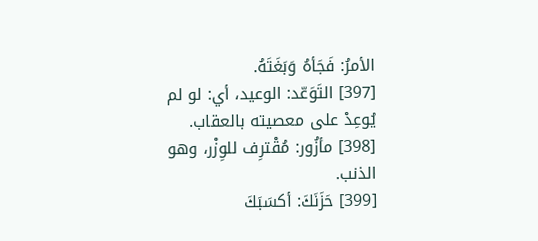الأمرُ: فَجَأهُ وَبَغَتَهُ.
[397] التَوَعّد: الوعيد، أي: لو لم يُوعِدْ على معصيته بالعقاب.
[398] مأزُور: مُقْترِف للوِزْر، وهو الذنب.
[399] حَزَنَكَ: أكسَبَكَ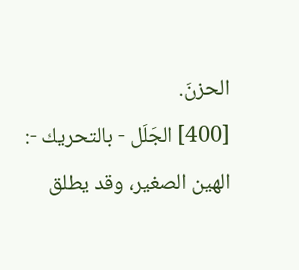الحزنَ.
[400] الجَلَل - بالتحريك -: الهين الصغير، وقد يطلق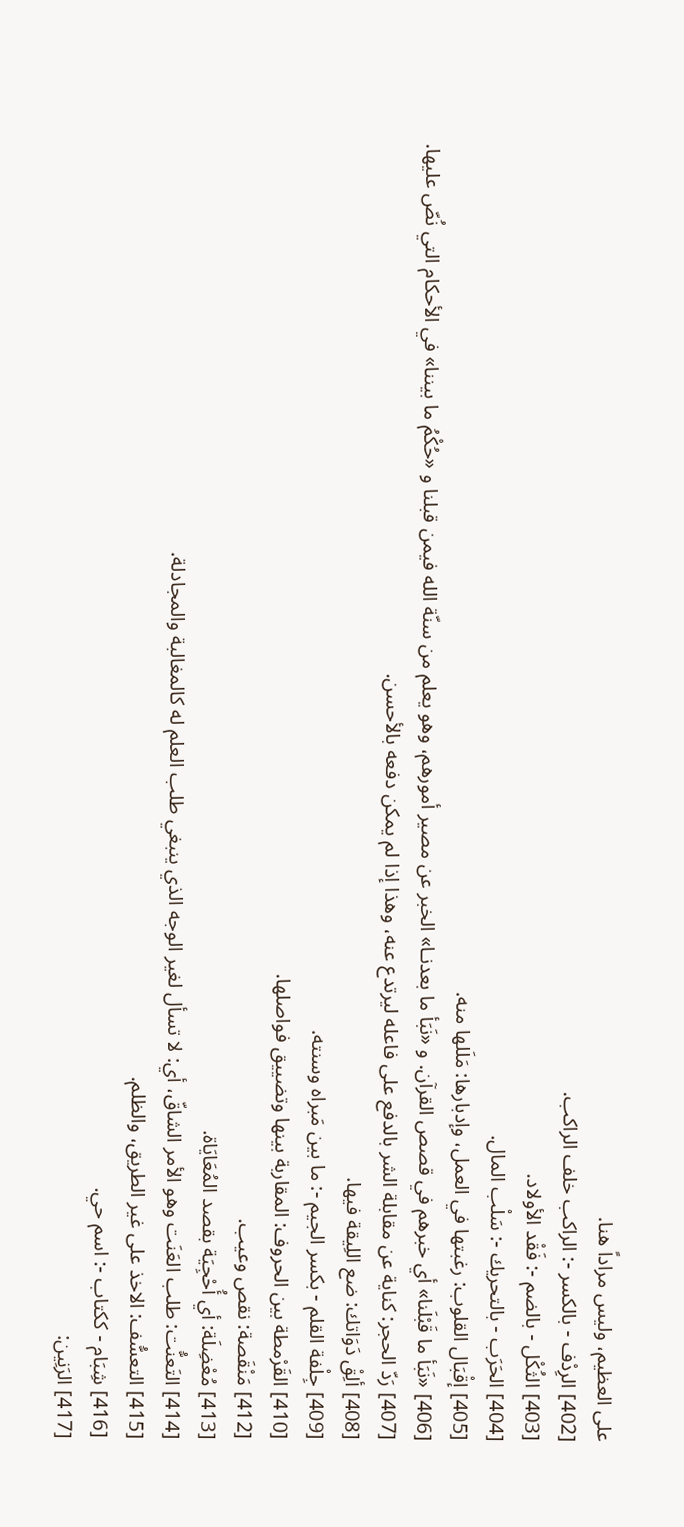على العظيم، وليس مراداً هنا.
[402] الرِدْف - بالكسر -: الراكب خلف الراكب.
[403] الثُكْل - بالضم -: فَقْد الأولاد.
[404] الحَرَب - بالتحريك -: سَلْب المال.
[405] إقْبَال القلوب: رغبتها في العمل، وإدبارها: مَلَلها منه.
[406] «نَبَأ ما قَبْلَنا» أي خبرهم في قصص القرآن. و «نَبَأ ما بعدنـا» الخبر عن مصير أمورهم، وهو يعلم من سنّة الله فيمن قبلنا و «حُكْمُ ما بيننا» في الأحكام التي نُصّ عليها.
[407] رَدّ الحجر: كناية عن مقابلة الشر بالدفع على فاعله ليرتدع عنه، وهذا إذا لم يمكن دفعه بالأحسن.
[408] ألِقْ دَوَاتك: ضع اللِيقة فيها.
[409] جِلْفة القلم - بكسر الجيم -: ما بين مَبراه وسنته.
[410] القَرْمطة بين الحروف: المقاربة بينها وتضييق فواصلها.
[412] مَنْقَصة: نقص وعيب.
[413] مُعْضِلَة: أي أُحْجِيَة بقصد المُعَايَاة.
[414] التَعنُّت: طلب العَنَت وهو الأمر الشاقّ، أي: لا تسأل لغير الوجه الذي ينبغي طلب العلم له كالمغالبة والمجادلة.
[415] التعسُّف: الاخذ على غير الطريق، والظلم.
[416] شِبَام - ككتاب -: اسم حي.
[417] الرَنِين: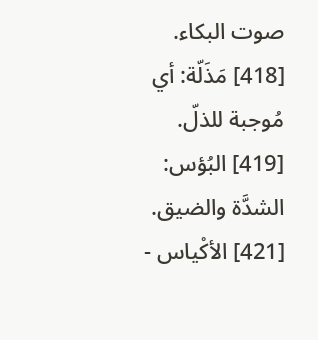صوت البكاء.
[418] مَذَلّة: أي مُوجبة للذلّ.
[419] البُؤس: الشدَّة والضيق.
[421] الأكْياس -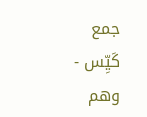جمع كَيِّس - وهم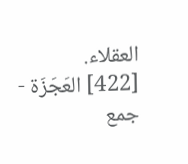العقلاء.
[422] العَجَزَة - جمع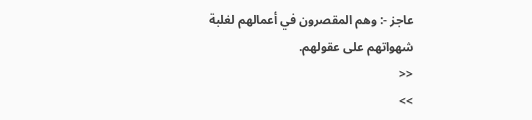عاجز -: وهم المقصرون في أعمالهم لغلبة شهواتهم على عقولهم.
<<
>>